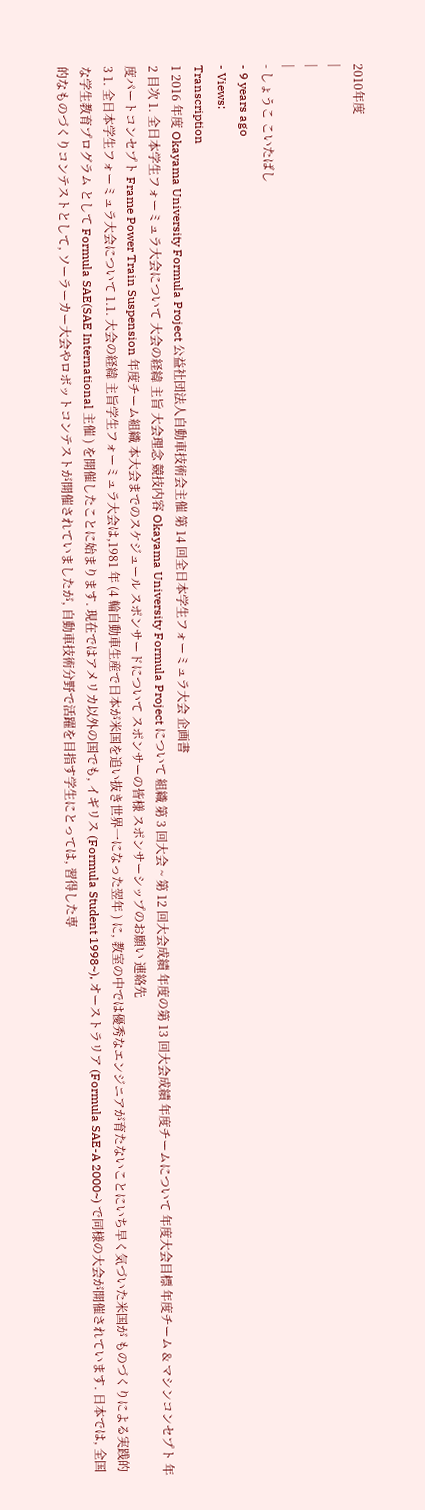2010年度
|
|
|
- しょうこ こいたばし
- 9 years ago
- Views:
Transcription
1 2016 年度 Okayama University Formula Project 公益社団法人自動車技術会主催 第 14 回全日本学生フォーミュラ大会 企画書
2 目次 1. 全日本学生フォーミュラ大会について 大会の経緯 主旨 大会理念 競技内容 Okayama University Formula Project について 組織 第 3 回大会 ~ 第 12 回大会成績 年度の第 13 回大会成績 年度チームについて 年度大会目標 年度チーム & マシンコンセプト 年度パートコンセプト Frame Power Train Suspension 年度チーム組織 本大会までのスケジュール スポンサードについて スポンサーの皆様 スポンサーシップのお願い 連絡先
3 1. 全日本学生フォーミュラ大会について 1.1. 大会の経緯 主旨学生フォーミュラ大会は,1981 年 (4 輪自動車生産で日本が米国を追い抜き世界一になった翌年 ) に, 教室の中では優秀なエンジニアが育たないことにいち早く気づいた米国が ものづくりによる実践的な学生教育プログラム として Formula SAE(SAE International 主催 ) を開催したことに始まります. 現在ではアメリカ以外の国でも, イギリス (Formula Student 1998~), オーストラリア (Formula SAE-A 2000~) で同様の大会が開催されています. 日本では, 全国的なものづくりコンテストとして, ソーラーカー大会やロボットコンテストが開催されていましたが, 自動車技術分野で活躍を目指す学生にとっては, 習得した専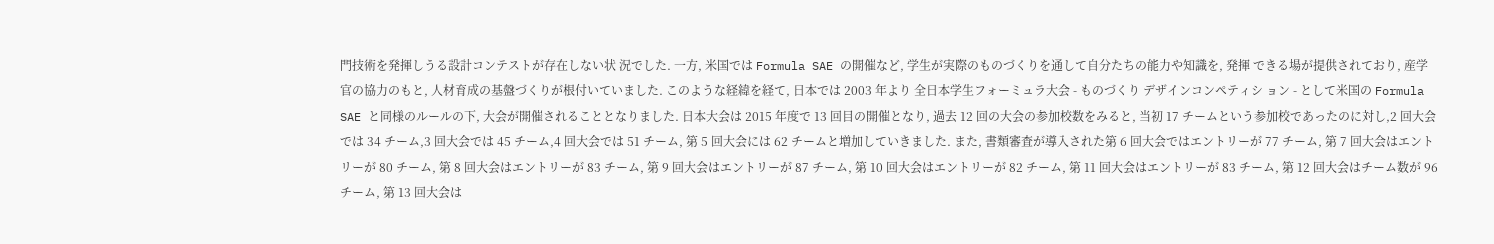門技術を発揮しうる設計コンテストが存在しない状 況でした. 一方, 米国では Formula SAE の開催など, 学生が実際のものづくりを通して自分たちの能力や知識を, 発揮 できる場が提供されており, 産学官の協力のもと, 人材育成の基盤づくりが根付いていました. このような経緯を経て, 日本では 2003 年より 全日本学生フォーミュラ大会 - ものづくり デザインコンペティシ ョン - として米国の Formula SAE と同様のルールの下, 大会が開催されることとなりました. 日本大会は 2015 年度で 13 回目の開催となり, 過去 12 回の大会の参加校数をみると, 当初 17 チームという参加校であったのに対し,2 回大会では 34 チーム,3 回大会では 45 チーム,4 回大会では 51 チーム, 第 5 回大会には 62 チームと増加していきました. また, 書類審査が導入された第 6 回大会ではエントリーが 77 チーム, 第 7 回大会はエントリーが 80 チーム, 第 8 回大会はエントリーが 83 チーム, 第 9 回大会はエントリーが 87 チーム, 第 10 回大会はエントリーが 82 チーム, 第 11 回大会はエントリーが 83 チーム, 第 12 回大会はチーム数が 96 チーム, 第 13 回大会は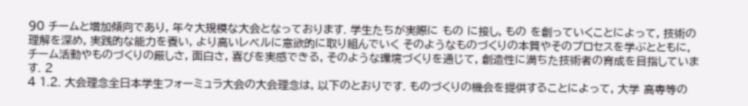90 チームと増加傾向であり, 年々大規模な大会となっております. 学生たちが実際に もの に接し, もの を創っていくことによって, 技術の理解を深め, 実践的な能力を養い, より高いレベルに意欲的に取り組んでいく そのようなものづくりの本質やそのプロセスを学ぶとともに, チーム活動やものづくりの厳しさ, 面白さ, 喜びを実感できる, そのような環境づくりを通じて, 創造性に満ちた技術者の育成を目指しています. 2
4 1.2. 大会理念全日本学生フォーミュラ大会の大会理念は, 以下のとおりです. ものづくりの機会を提供することによって, 大学 高専等の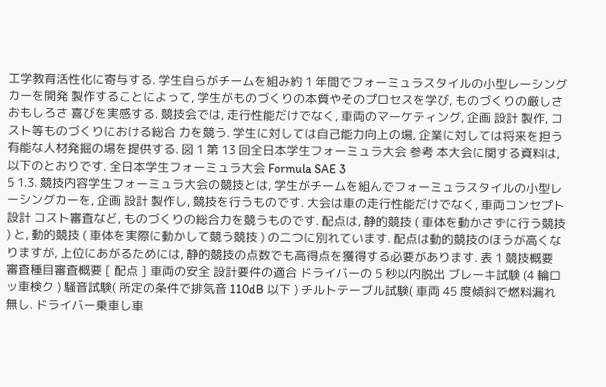工学教育活性化に寄与する. 学生自らがチームを組み約 1 年間でフォーミュラスタイルの小型レーシングカーを開発 製作することによって, 学生がものづくりの本質やそのプロセスを学び, ものづくりの厳しさ おもしろさ 喜びを実感する. 競技会では, 走行性能だけでなく, 車両のマーケティング, 企画 設計 製作, コスト等ものづくりにおける総合 力を競う. 学生に対しては自己能力向上の場, 企業に対しては将来を担う有能な人材発掘の場を提供する. 図 1 第 13 回全日本学生フォーミュラ大会 参考 本大会に関する資料は, 以下のとおりです. 全日本学生フォーミュラ大会 Formula SAE 3
5 1.3. 競技内容学生フォーミュラ大会の競技とは, 学生がチームを組んでフォーミュラスタイルの小型レーシングカーを, 企画 設計 製作し, 競技を行うものです. 大会は車の走行性能だけでなく, 車両コンセプト 設計 コスト審査など, ものづくりの総合力を競うものです. 配点は, 静的競技 ( 車体を動かさずに行う競技 ) と, 動的競技 ( 車体を実際に動かして競う競技 ) の二つに別れています. 配点は動的競技のほうが高くなりますが, 上位にあがるためには, 静的競技の点数でも高得点を獲得する必要があります. 表 1 競技概要 審査種目審査概要 [ 配点 ] 車両の安全 設計要件の適合 ドライバーの 5 秒以内脱出 ブレーキ試験 (4 輪ロッ車検ク ) 騒音試験( 所定の条件で排気音 110dB 以下 ) チルトテーブル試験( 車両 45 度傾斜で燃料漏れ無し. ドライバー乗車し車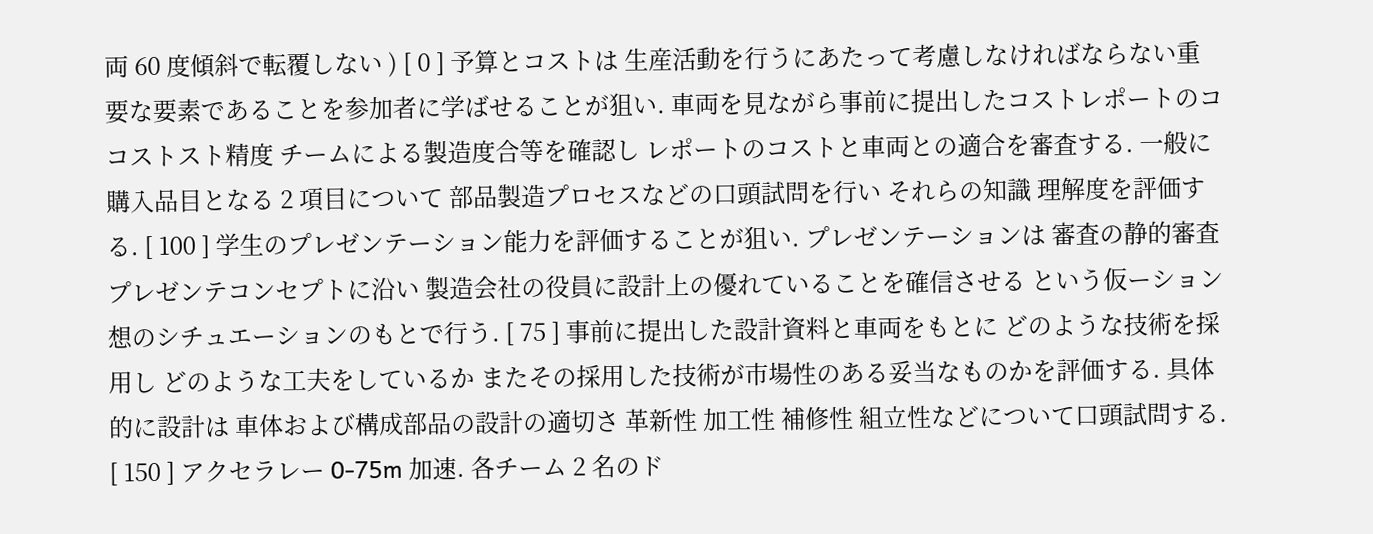両 60 度傾斜で転覆しない ) [ 0 ] 予算とコストは 生産活動を行うにあたって考慮しなければならない重要な要素であることを参加者に学ばせることが狙い. 車両を見ながら事前に提出したコストレポートのココストスト精度 チームによる製造度合等を確認し レポートのコストと車両との適合を審査する. 一般に購入品目となる 2 項目について 部品製造プロセスなどの口頭試問を行い それらの知識 理解度を評価する. [ 100 ] 学生のプレゼンテーション能力を評価することが狙い. プレゼンテーションは 審査の静的審査プレゼンテコンセプトに沿い 製造会社の役員に設計上の優れていることを確信させる という仮ーション想のシチュエーションのもとで行う. [ 75 ] 事前に提出した設計資料と車両をもとに どのような技術を採用し どのような工夫をしているか またその採用した技術が市場性のある妥当なものかを評価する. 具体的に設計は 車体および構成部品の設計の適切さ 革新性 加工性 補修性 組立性などについて口頭試問する. [ 150 ] アクセラレー 0-75m 加速. 各チーム 2 名のド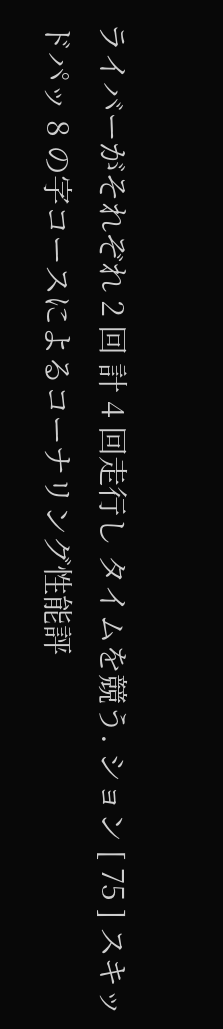ライバーがそれぞれ 2 回 計 4 回走行し タイムを競う. ション [ 75 ] スキッドパッ 8 の字コースによるコーナリング性能評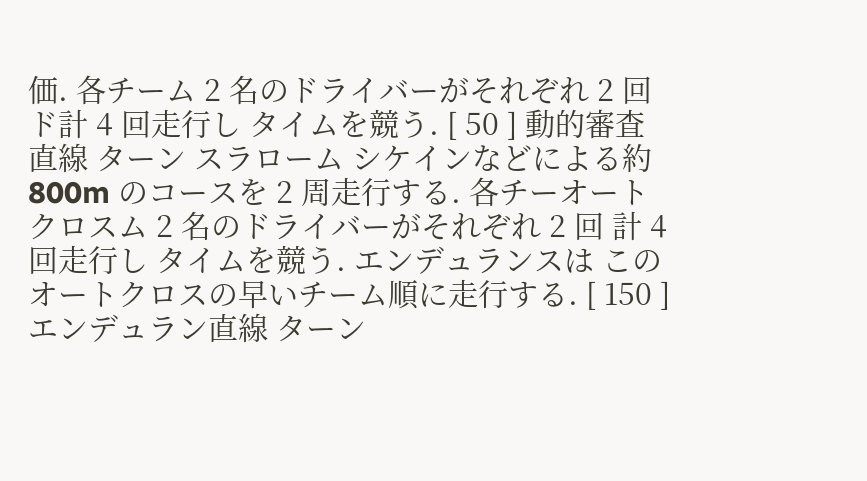価. 各チーム 2 名のドライバーがそれぞれ 2 回 ド計 4 回走行し タイムを競う. [ 50 ] 動的審査直線 ターン スラローム シケインなどによる約 800m のコースを 2 周走行する. 各チーオートクロスム 2 名のドライバーがそれぞれ 2 回 計 4 回走行し タイムを競う. エンデュランスは このオートクロスの早いチーム順に走行する. [ 150 ] エンデュラン直線 ターン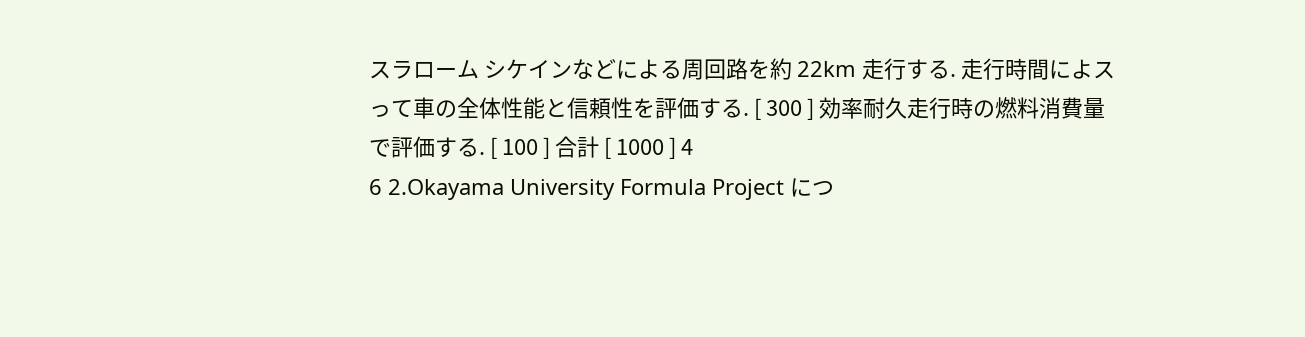スラローム シケインなどによる周回路を約 22km 走行する. 走行時間によスって車の全体性能と信頼性を評価する. [ 300 ] 効率耐久走行時の燃料消費量で評価する. [ 100 ] 合計 [ 1000 ] 4
6 2.Okayama University Formula Project につ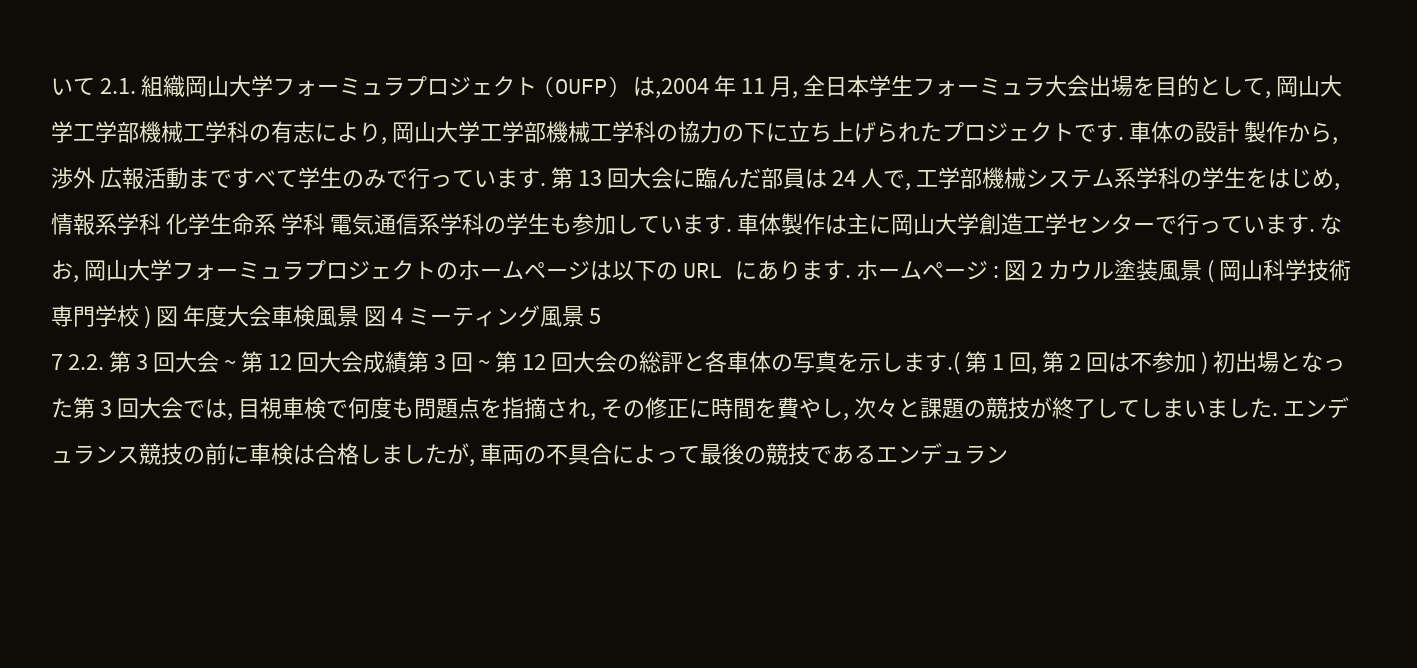いて 2.1. 組織岡山大学フォーミュラプロジェクト (OUFP) は,2004 年 11 月, 全日本学生フォーミュラ大会出場を目的として, 岡山大学工学部機械工学科の有志により, 岡山大学工学部機械工学科の協力の下に立ち上げられたプロジェクトです. 車体の設計 製作から, 渉外 広報活動まですべて学生のみで行っています. 第 13 回大会に臨んだ部員は 24 人で, 工学部機械システム系学科の学生をはじめ, 情報系学科 化学生命系 学科 電気通信系学科の学生も参加しています. 車体製作は主に岡山大学創造工学センターで行っています. なお, 岡山大学フォーミュラプロジェクトのホームページは以下の URL にあります. ホームページ : 図 2 カウル塗装風景 ( 岡山科学技術専門学校 ) 図 年度大会車検風景 図 4 ミーティング風景 5
7 2.2. 第 3 回大会 ~ 第 12 回大会成績第 3 回 ~ 第 12 回大会の総評と各車体の写真を示します.( 第 1 回, 第 2 回は不参加 ) 初出場となった第 3 回大会では, 目視車検で何度も問題点を指摘され, その修正に時間を費やし, 次々と課題の競技が終了してしまいました. エンデュランス競技の前に車検は合格しましたが, 車両の不具合によって最後の競技であるエンデュラン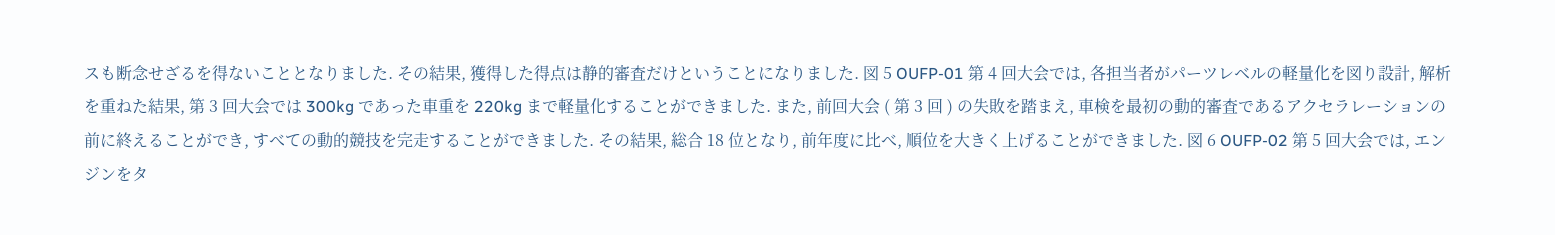スも断念せざるを得ないこととなりました. その結果, 獲得した得点は静的審査だけということになりました. 図 5 OUFP-01 第 4 回大会では, 各担当者がパーツレベルの軽量化を図り設計, 解析を重ねた結果, 第 3 回大会では 300kg であった車重を 220kg まで軽量化することができました. また, 前回大会 ( 第 3 回 ) の失敗を踏まえ, 車検を最初の動的審査であるアクセラレーションの前に終えることができ, すべての動的競技を完走することができました. その結果, 総合 18 位となり, 前年度に比べ, 順位を大きく上げることができました. 図 6 OUFP-02 第 5 回大会では, エンジンをタ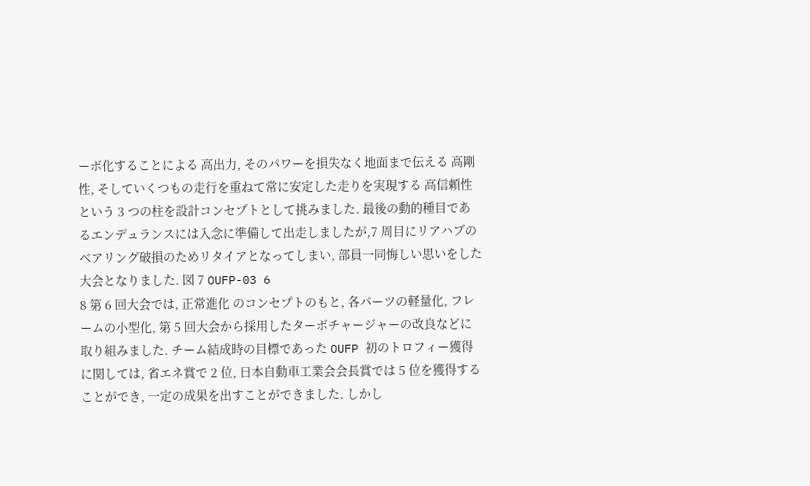ーボ化することによる 高出力, そのパワーを損失なく地面まで伝える 高剛性, そしていくつもの走行を重ねて常に安定した走りを実現する 高信頼性 という 3 つの柱を設計コンセプトとして挑みました. 最後の動的種目であるエンデュランスには入念に準備して出走しましたが,7 周目にリアハブのベアリング破損のためリタイアとなってしまい, 部員一同悔しい思いをした大会となりました. 図 7 OUFP-03 6
8 第 6 回大会では, 正常進化 のコンセプトのもと, 各パーツの軽量化, フレームの小型化, 第 5 回大会から採用したターボチャージャーの改良などに取り組みました. チーム結成時の目標であった OUFP 初のトロフィー獲得に関しては, 省エネ賞で 2 位, 日本自動車工業会会長賞では 5 位を獲得することができ, 一定の成果を出すことができました. しかし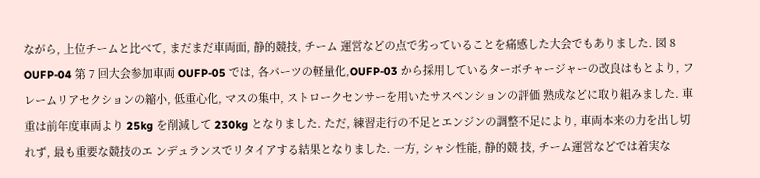ながら, 上位チームと比べて, まだまだ車両面, 静的競技, チーム 運営などの点で劣っていることを痛感した大会でもありました. 図 8 OUFP-04 第 7 回大会参加車両 OUFP-05 では, 各パーツの軽量化,OUFP-03 から採用しているターボチャージャーの改良はもとより, フレームリアセクションの縮小, 低重心化, マスの集中, ストロークセンサーを用いたサスペンションの評価 熟成などに取り組みました. 車重は前年度車両より 25kg を削減して 230kg となりました. ただ, 練習走行の不足とエンジンの調整不足により, 車両本来の力を出し切れず, 最も重要な競技のエ ンデュランスでリタイアする結果となりました. 一方, シャシ性能, 静的競 技, チーム運営などでは着実な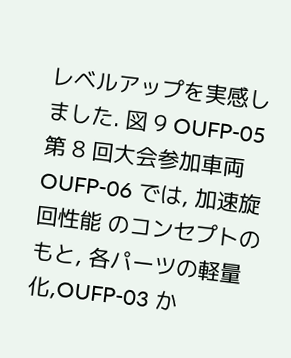レベルアップを実感しました. 図 9 OUFP-05 第 8 回大会参加車両 OUFP-06 では, 加速旋回性能 のコンセプトのもと, 各パーツの軽量化,OUFP-03 か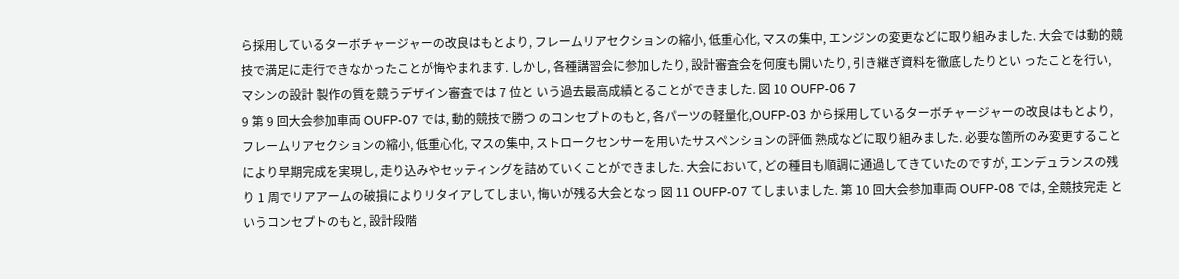ら採用しているターボチャージャーの改良はもとより, フレームリアセクションの縮小, 低重心化, マスの集中, エンジンの変更などに取り組みました. 大会では動的競技で満足に走行できなかったことが悔やまれます. しかし, 各種講習会に参加したり, 設計審査会を何度も開いたり, 引き継ぎ資料を徹底したりとい ったことを行い, マシンの設計 製作の質を競うデザイン審査では 7 位と いう過去最高成績とることができました. 図 10 OUFP-06 7
9 第 9 回大会参加車両 OUFP-07 では, 動的競技で勝つ のコンセプトのもと, 各パーツの軽量化,OUFP-03 から採用しているターボチャージャーの改良はもとより, フレームリアセクションの縮小, 低重心化, マスの集中, ストロークセンサーを用いたサスペンションの評価 熟成などに取り組みました. 必要な箇所のみ変更することにより早期完成を実現し, 走り込みやセッティングを詰めていくことができました. 大会において, どの種目も順調に通過してきていたのですが, エンデュランスの残り 1 周でリアアームの破損によりリタイアしてしまい, 悔いが残る大会となっ 図 11 OUFP-07 てしまいました. 第 10 回大会参加車両 OUFP-08 では, 全競技完走 というコンセプトのもと, 設計段階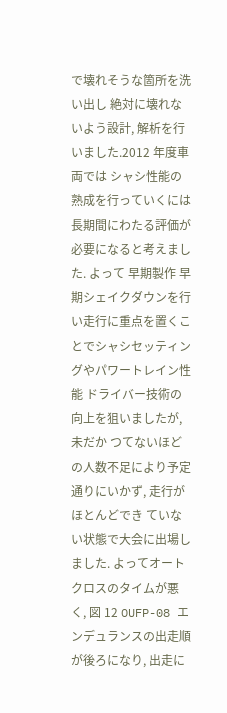で壊れそうな箇所を洗い出し 絶対に壊れないよう設計, 解析を行いました.2012 年度車両では シャシ性能の熟成を行っていくには 長期間にわたる評価が必要になると考えました. よって 早期製作 早期シェイクダウンを行い走行に重点を置くことでシャシセッティングやパワートレイン性能 ドライバー技術の向上を狙いましたが, 未だか つてないほどの人数不足により予定通りにいかず, 走行がほとんどでき ていない状態で大会に出場しました. よってオートクロスのタイムが悪く, 図 12 OUFP-08 エンデュランスの出走順が後ろになり, 出走に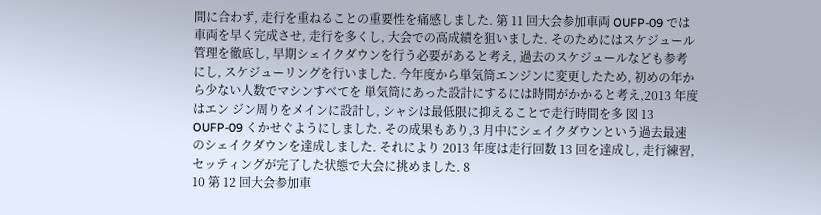間に合わず, 走行を重ねることの重要性を痛感しました. 第 11 回大会参加車両 OUFP-09 では 車両を早く完成させ, 走行を多くし, 大会での高成績を狙いました. そのためにはスケジュール管理を徹底し, 早期シェイクダウンを行う必要があると考え, 過去のスケジュールなども参考にし, スケジューリングを行いました. 今年度から単気筒エンジンに変更したため, 初めの年から少ない人数でマシンすべてを 単気筒にあった設計にするには時間がかかると考え,2013 年度はエン ジン周りをメインに設計し, シャシは最低限に抑えることで走行時間を多 図 13 OUFP-09 くかせぐようにしました. その成果もあり,3 月中にシェイクダウンという過去最速のシェイクダウンを達成しました. それにより 2013 年度は走行回数 13 回を達成し, 走行練習, セッティングが完了した状態で大会に挑めました. 8
10 第 12 回大会参加車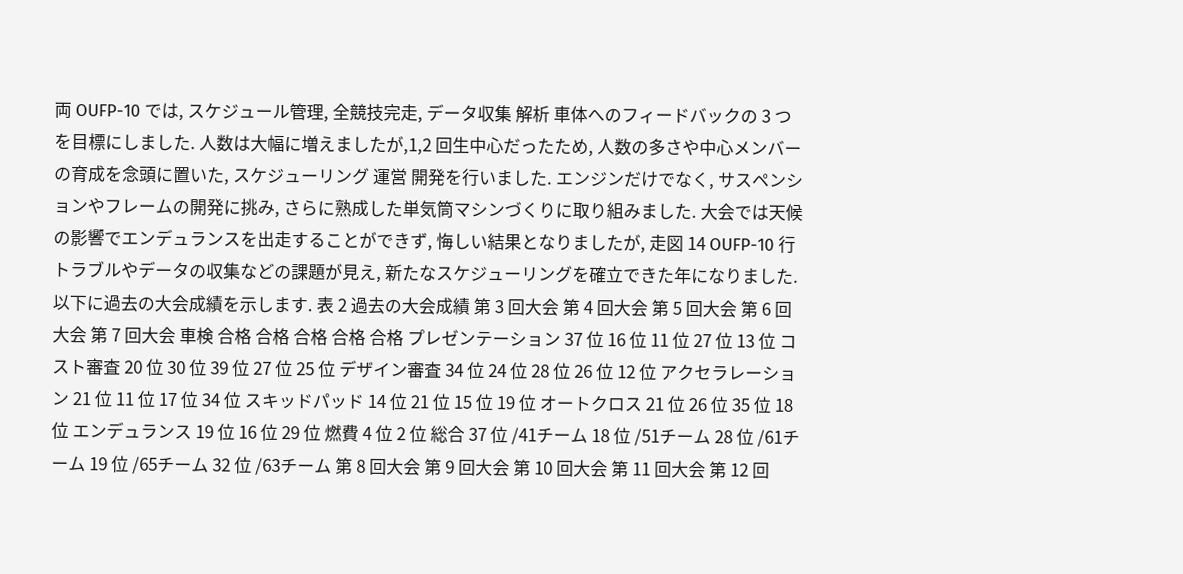両 OUFP-10 では, スケジュール管理, 全競技完走, データ収集 解析 車体へのフィードバックの 3 つを目標にしました. 人数は大幅に増えましたが,1,2 回生中心だったため, 人数の多さや中心メンバーの育成を念頭に置いた, スケジューリング 運営 開発を行いました. エンジンだけでなく, サスペンションやフレームの開発に挑み, さらに熟成した単気筒マシンづくりに取り組みました. 大会では天候の影響でエンデュランスを出走することができず, 悔しい結果となりましたが, 走図 14 OUFP-10 行トラブルやデータの収集などの課題が見え, 新たなスケジューリングを確立できた年になりました. 以下に過去の大会成績を示します. 表 2 過去の大会成績 第 3 回大会 第 4 回大会 第 5 回大会 第 6 回大会 第 7 回大会 車検 合格 合格 合格 合格 合格 プレゼンテーション 37 位 16 位 11 位 27 位 13 位 コスト審査 20 位 30 位 39 位 27 位 25 位 デザイン審査 34 位 24 位 28 位 26 位 12 位 アクセラレーション 21 位 11 位 17 位 34 位 スキッドパッド 14 位 21 位 15 位 19 位 オートクロス 21 位 26 位 35 位 18 位 エンデュランス 19 位 16 位 29 位 燃費 4 位 2 位 総合 37 位 /41チーム 18 位 /51チーム 28 位 /61チーム 19 位 /65チーム 32 位 /63チーム 第 8 回大会 第 9 回大会 第 10 回大会 第 11 回大会 第 12 回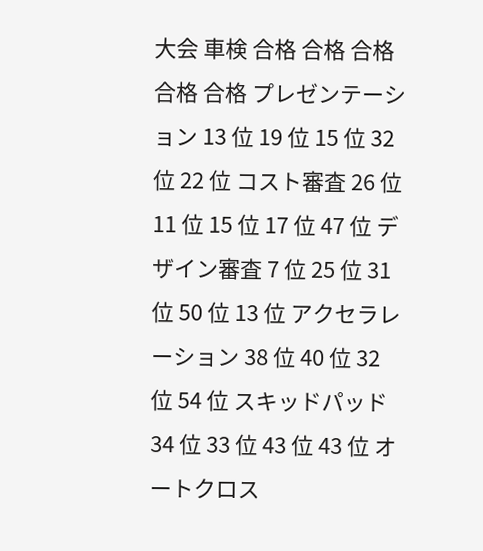大会 車検 合格 合格 合格 合格 合格 プレゼンテーション 13 位 19 位 15 位 32 位 22 位 コスト審査 26 位 11 位 15 位 17 位 47 位 デザイン審査 7 位 25 位 31 位 50 位 13 位 アクセラレーション 38 位 40 位 32 位 54 位 スキッドパッド 34 位 33 位 43 位 43 位 オートクロス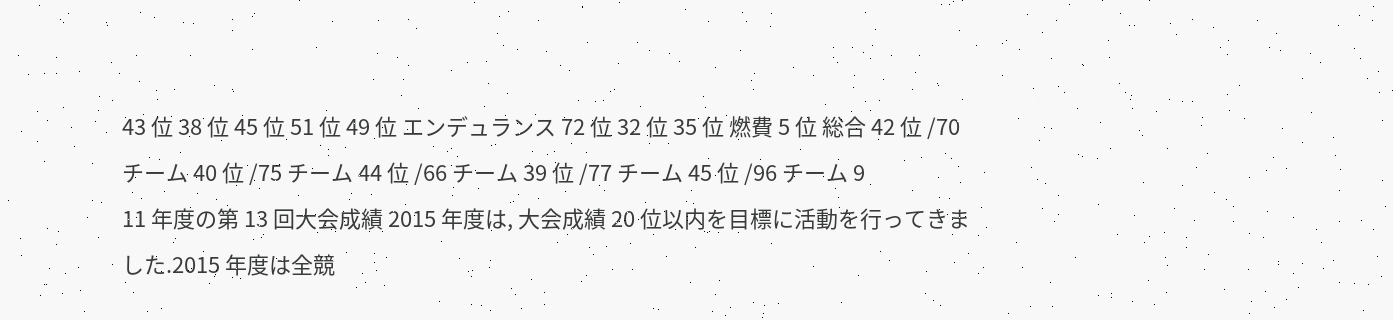43 位 38 位 45 位 51 位 49 位 エンデュランス 72 位 32 位 35 位 燃費 5 位 総合 42 位 /70 チーム 40 位 /75 チーム 44 位 /66 チーム 39 位 /77 チーム 45 位 /96 チーム 9
11 年度の第 13 回大会成績 2015 年度は, 大会成績 20 位以内を目標に活動を行ってきました.2015 年度は全競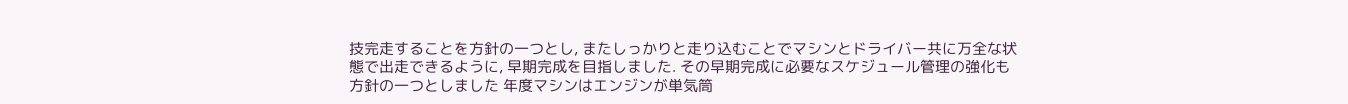技完走することを方針の一つとし, またしっかりと走り込むことでマシンとドライバー共に万全な状態で出走できるように, 早期完成を目指しました. その早期完成に必要なスケジュール管理の強化も方針の一つとしました 年度マシンはエンジンが単気筒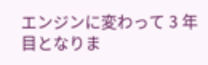エンジンに変わって 3 年目となりま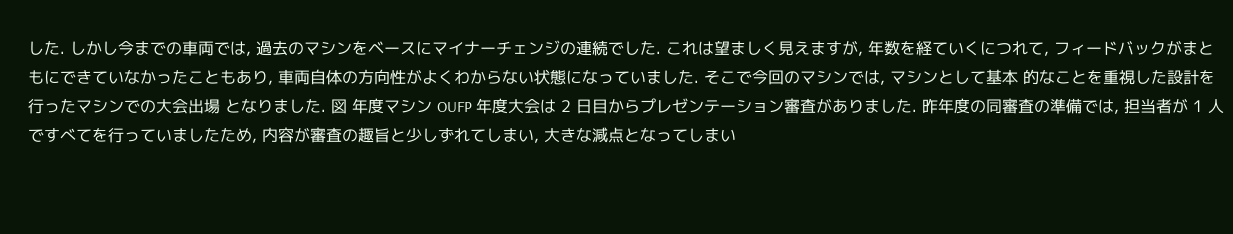した. しかし今までの車両では, 過去のマシンをベースにマイナーチェンジの連続でした. これは望ましく見えますが, 年数を経ていくにつれて, フィードバックがまともにできていなかったこともあり, 車両自体の方向性がよくわからない状態になっていました. そこで今回のマシンでは, マシンとして基本 的なことを重視した設計を行ったマシンでの大会出場 となりました. 図 年度マシン OUFP 年度大会は 2 日目からプレゼンテーション審査がありました. 昨年度の同審査の準備では, 担当者が 1 人ですべてを行っていましたため, 内容が審査の趣旨と少しずれてしまい, 大きな減点となってしまい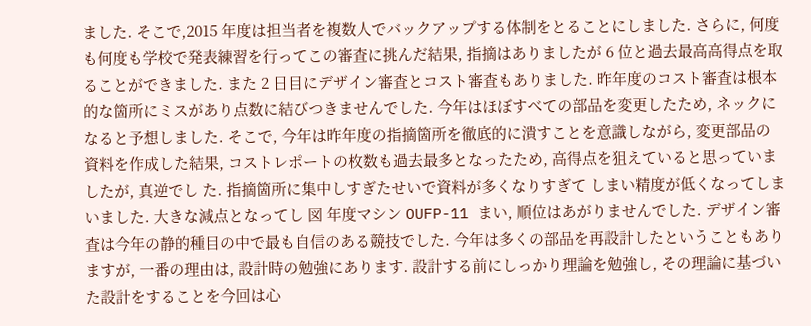ました. そこで,2015 年度は担当者を複数人でバックアップする体制をとることにしました. さらに, 何度も何度も学校で発表練習を行ってこの審査に挑んだ結果, 指摘はありましたが 6 位と過去最高高得点を取ることができました. また 2 日目にデザイン審査とコスト審査もありました. 昨年度のコスト審査は根本的な箇所にミスがあり点数に結びつきませんでした. 今年はほぼすべての部品を変更したため, ネックになると予想しました. そこで, 今年は昨年度の指摘箇所を徹底的に潰すことを意識しながら, 変更部品の資料を作成した結果, コストレポートの枚数も過去最多となったため, 高得点を狙えていると思っていましたが, 真逆でし た. 指摘箇所に集中しすぎたせいで資料が多くなりすぎて しまい精度が低くなってしまいました. 大きな減点となってし 図 年度マシン OUFP-11 まい, 順位はあがりませんでした. デザイン審査は今年の静的種目の中で最も自信のある競技でした. 今年は多くの部品を再設計したということもありますが, 一番の理由は, 設計時の勉強にあります. 設計する前にしっかり理論を勉強し, その理論に基づいた設計をすることを今回は心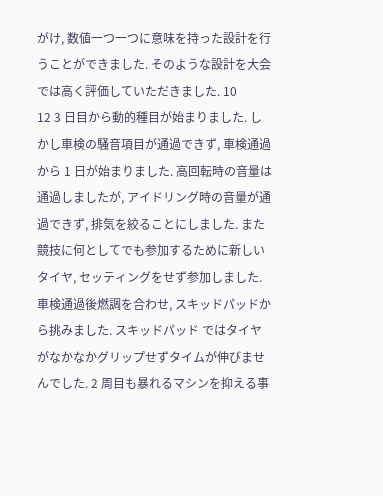がけ, 数値一つ一つに意味を持った設計を行うことができました. そのような設計を大会では高く評価していただきました. 10
12 3 日目から動的種目が始まりました. しかし車検の騒音項目が通過できず, 車検通過から 1 日が始まりました. 高回転時の音量は通過しましたが, アイドリング時の音量が通過できず, 排気を絞ることにしました. また競技に何としてでも参加するために新しいタイヤ, セッティングをせず参加しました. 車検通過後燃調を合わせ, スキッドパッドから挑みました. スキッドパッド ではタイヤがなかなかグリップせずタイムが伸びませんでした. 2 周目も暴れるマシンを抑える事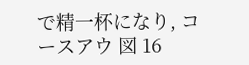で精一杯になり, コースアウ 図 16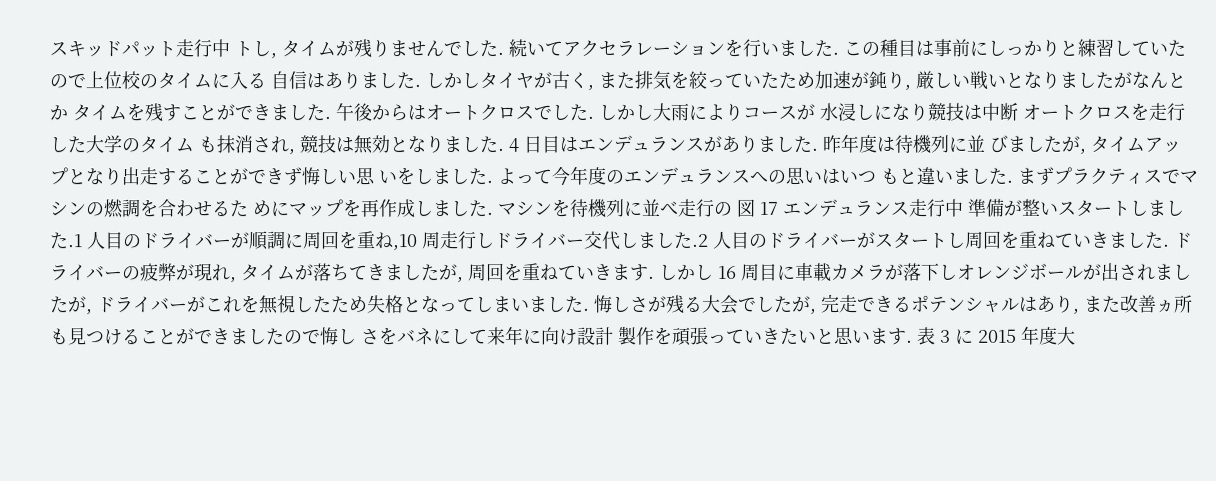スキッドパット走行中 トし, タイムが残りませんでした. 続いてアクセラレーションを行いました. この種目は事前にしっかりと練習していたので上位校のタイムに入る 自信はありました. しかしタイヤが古く, また排気を絞っていたため加速が鈍り, 厳しい戦いとなりましたがなんとか タイムを残すことができました. 午後からはオートクロスでした. しかし大雨によりコースが 水浸しになり競技は中断 オートクロスを走行した大学のタイム も抹消され, 競技は無効となりました. 4 日目はエンデュランスがありました. 昨年度は待機列に並 びましたが, タイムアップとなり出走することができず悔しい思 いをしました. よって今年度のエンデュランスへの思いはいつ もと違いました. まずプラクティスでマシンの燃調を合わせるた めにマップを再作成しました. マシンを待機列に並べ走行の 図 17 エンデュランス走行中 準備が整いスタートしました.1 人目のドライバーが順調に周回を重ね,10 周走行しドライバー交代しました.2 人目のドライバーがスタートし周回を重ねていきました. ドライバーの疲弊が現れ, タイムが落ちてきましたが, 周回を重ねていきます. しかし 16 周目に車載カメラが落下しオレンジボールが出されましたが, ドライバーがこれを無視したため失格となってしまいました. 悔しさが残る大会でしたが, 完走できるポテンシャルはあり, また改善ヵ所も見つけることができましたので悔し さをバネにして来年に向け設計 製作を頑張っていきたいと思います. 表 3 に 2015 年度大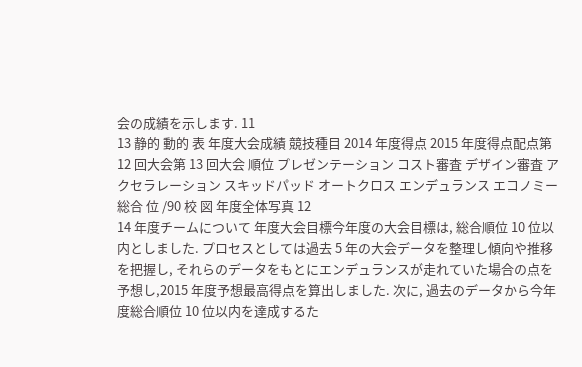会の成績を示します. 11
13 静的 動的 表 年度大会成績 競技種目 2014 年度得点 2015 年度得点配点第 12 回大会第 13 回大会 順位 プレゼンテーション コスト審査 デザイン審査 アクセラレーション スキッドパッド オートクロス エンデュランス エコノミー 総合 位 /90 校 図 年度全体写真 12
14 年度チームについて 年度大会目標今年度の大会目標は, 総合順位 10 位以内としました. プロセスとしては過去 5 年の大会データを整理し傾向や推移を把握し, それらのデータをもとにエンデュランスが走れていた場合の点を予想し,2015 年度予想最高得点を算出しました. 次に, 過去のデータから今年度総合順位 10 位以内を達成するた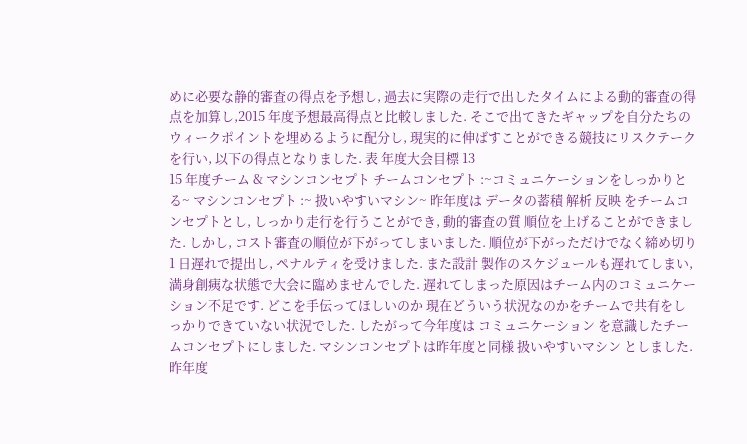めに必要な静的審査の得点を予想し, 過去に実際の走行で出したタイムによる動的審査の得点を加算し,2015 年度予想最高得点と比較しました. そこで出てきたギャップを自分たちのウィークポイントを埋めるように配分し, 現実的に伸ばすことができる競技にリスクテークを行い, 以下の得点となりました. 表 年度大会目標 13
15 年度チーム & マシンコンセプト チームコンセプト :~コミュニケーションをしっかりとる~ マシンコンセプト :~ 扱いやすいマシン~ 昨年度は データの蓄積 解析 反映 をチームコンセプトとし, しっかり走行を行うことができ, 動的審査の質 順位を上げることができました. しかし, コスト審査の順位が下がってしまいました. 順位が下がっただけでなく締め切り 1 日遅れで提出し, ペナルティを受けました. また設計 製作のスケジュールも遅れてしまい, 満身創痍な状態で大会に臨めませんでした. 遅れてしまった原因はチーム内のコミュニケーション不足です. どこを手伝ってほしいのか 現在どういう状況なのかをチームで共有をしっかりできていない状況でした. したがって今年度は コミュニケーション を意識したチームコンセプトにしました. マシンコンセプトは昨年度と同様 扱いやすいマシン としました. 昨年度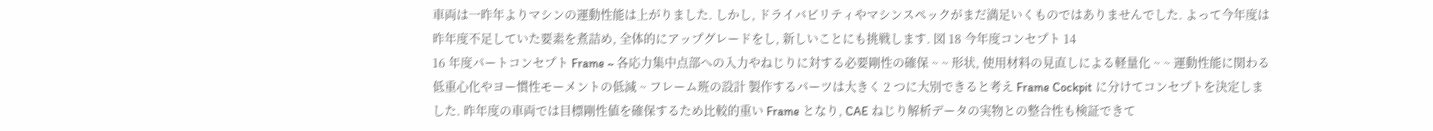車両は一昨年よりマシンの運動性能は上がりました. しかし, ドライバビリティやマシンスペックがまだ満足いくものではありませんでした. よって今年度は昨年度不足していた要素を煮詰め, 全体的にアップグレードをし, 新しいことにも挑戦します. 図 18 今年度コンセプト 14
16 年度パートコンセプト Frame ~ 各応力集中点部への入力やねじりに対する必要剛性の確保 ~ ~ 形状, 使用材料の見直しによる軽量化 ~ ~ 運動性能に関わる低重心化やヨー慣性モーメントの低減 ~ フレーム班の設計 製作するパーツは大きく 2 つに大別できると考え Frame Cockpit に分けてコンセプトを決定しました. 昨年度の車両では目標剛性値を確保するため比較的重い Frame となり, CAE ねじり解析データの実物との整合性も検証できて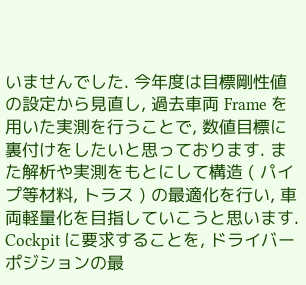いませんでした. 今年度は目標剛性値の設定から見直し, 過去車両 Frame を用いた実測を行うことで, 数値目標に裏付けをしたいと思っております. また解析や実測をもとにして構造 ( パイプ等材料, トラス ) の最適化を行い, 車両軽量化を目指していこうと思います. Cockpit に要求することを, ドライバーポジションの最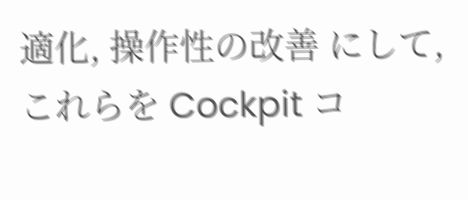適化, 操作性の改善 にして, これらを Cockpit コ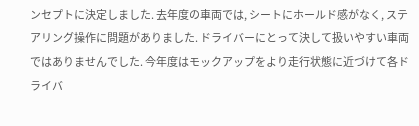ンセプトに決定しました. 去年度の車両では, シートにホールド感がなく, ステアリング操作に問題がありました. ドライバーにとって決して扱いやすい車両ではありませんでした. 今年度はモックアップをより走行状態に近づけて各ドライバ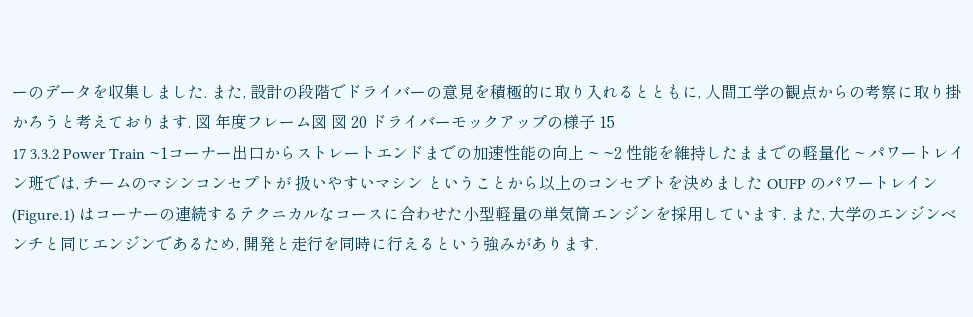ーのデータを収集しました. また, 設計の段階でドライバーの意見を積極的に取り入れるとともに, 人間工学の観点からの考察に取り掛かろうと考えております. 図 年度フレーム図 図 20 ドライバーモックアップの様子 15
17 3.3.2 Power Train ~1コーナー出口からストレートエンドまでの加速性能の向上 ~ ~2 性能を維持したままでの軽量化 ~ パワートレイン班では, チームのマシンコンセプトが 扱いやすいマシン ということから以上のコンセプトを決めました OUFP のパワートレイン (Figure.1) はコーナーの連続するテクニカルなコースに合わせた小型軽量の単気筒エンジンを採用しています. また, 大学のエンジンベンチと同じエンジンであるため, 開発と走行を同時に行えるという強みがあります.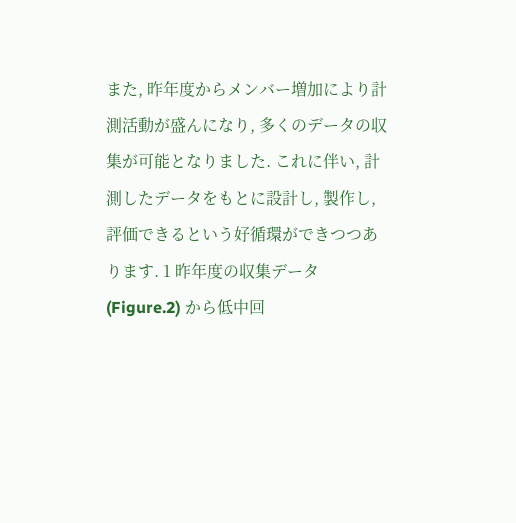また, 昨年度からメンバー増加により計測活動が盛んになり, 多くのデータの収集が可能となりました. これに伴い, 計測したデータをもとに設計し, 製作し, 評価できるという好循環ができつつあります. 1 昨年度の収集データ (Figure.2) から低中回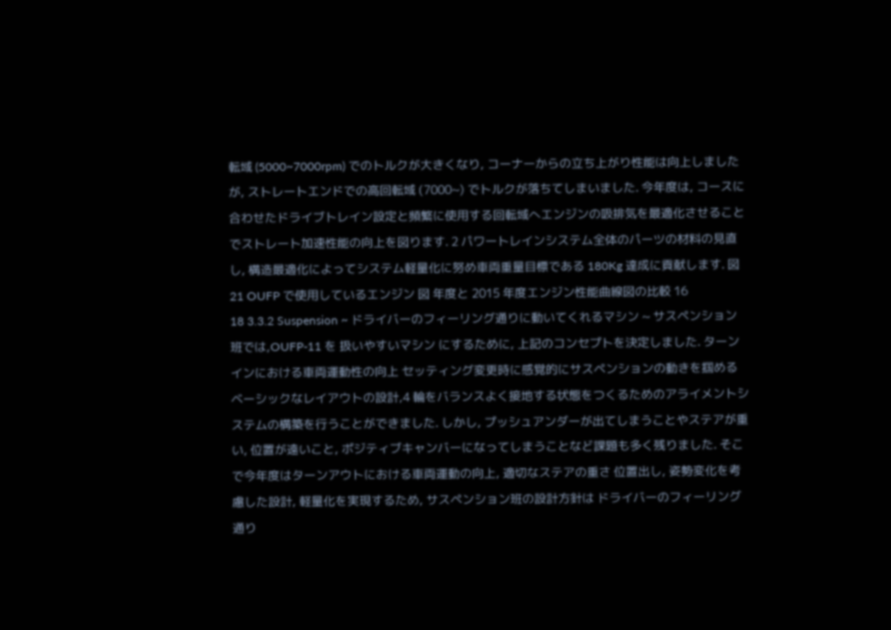転域 (5000~7000rpm) でのトルクが大きくなり, コーナーからの立ち上がり性能は向上しましたが, ストレートエンドでの高回転域 (7000~) でトルクが落ちてしまいました. 今年度は, コースに合わせたドライブトレイン設定と頻繁に使用する回転域へエンジンの吸排気を最適化させることでストレート加速性能の向上を図ります. 2 パワートレインシステム全体のパーツの材料の見直し, 構造最適化によってシステム軽量化に努め車両重量目標である 180Kg 達成に貢献します. 図 21 OUFP で使用しているエンジン 図 年度と 2015 年度エンジン性能曲線図の比較 16
18 3.3.2 Suspension ~ ドライバーのフィーリング通りに動いてくれるマシン ~ サスペンション班では,OUFP-11 を 扱いやすいマシン にするために, 上記のコンセプトを決定しました. ターンインにおける車両運動性の向上 セッティング変更時に感覚的にサスペンションの動きを掴めるベーシックなレイアウトの設計,4 輪をバランスよく接地する状態をつくるためのアライメントシステムの構築を行うことができました. しかし, プッシュアンダーが出てしまうことやステアが重い, 位置が遠いこと, ポジティブキャンバーになってしまうことなど課題も多く残りました. そこで今年度はターンアウトにおける車両運動の向上, 適切なステアの重さ 位置出し, 姿勢変化を考慮した設計, 軽量化を実現するため, サスペンション班の設計方針は ドライバーのフィーリング通り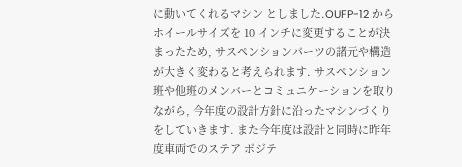に動いてくれるマシン としました.OUFP-12 からホイールサイズを 10 インチに変更することが決まったため, サスペンションパーツの諸元や構造が大きく変わると考えられます. サスペンション班や他班のメンバーとコミュニケーションを取りながら, 今年度の設計方針に沿ったマシンづくりをしていきます. また今年度は設計と同時に昨年度車両でのステア ポジテ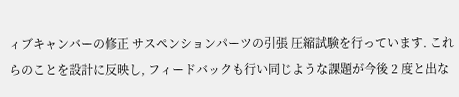ィブキャンバーの修正 サスペンションパーツの引張 圧縮試験を行っています. これらのことを設計に反映し, フィードバックも行い同じような課題が今後 2 度と出な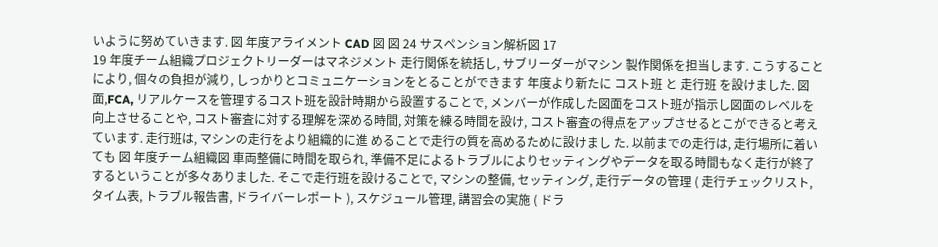いように努めていきます. 図 年度アライメント CAD 図 図 24 サスペンション解析図 17
19 年度チーム組織プロジェクトリーダーはマネジメント 走行関係を統括し, サブリーダーがマシン 製作関係を担当します. こうすることにより, 個々の負担が減り, しっかりとコミュニケーションをとることができます 年度より新たに コスト班 と 走行班 を設けました. 図面,FCA, リアルケースを管理するコスト班を設計時期から設置することで, メンバーが作成した図面をコスト班が指示し図面のレベルを向上させることや, コスト審査に対する理解を深める時間, 対策を練る時間を設け, コスト審査の得点をアップさせるとこができると考えています. 走行班は, マシンの走行をより組織的に進 めることで走行の質を高めるために設けまし た. 以前までの走行は, 走行場所に着いても 図 年度チーム組織図 車両整備に時間を取られ, 準備不足によるトラブルによりセッティングやデータを取る時間もなく走行が終了するということが多々ありました. そこで走行班を設けることで, マシンの整備, セッティング, 走行データの管理 ( 走行チェックリスト, タイム表, トラブル報告書, ドライバーレポート ), スケジュール管理, 講習会の実施 ( ドラ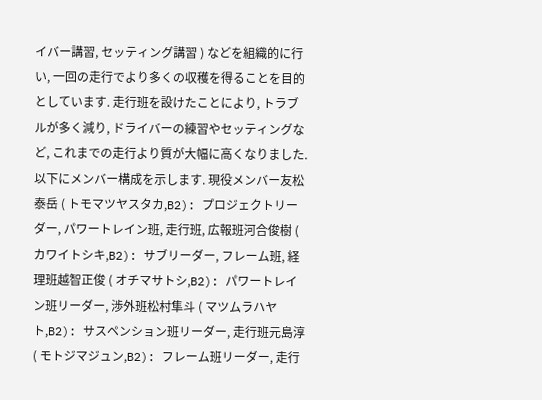イバー講習, セッティング講習 ) などを組織的に行い, 一回の走行でより多くの収穫を得ることを目的としています. 走行班を設けたことにより, トラブルが多く減り, ドライバーの練習やセッティングなど, これまでの走行より質が大幅に高くなりました. 以下にメンバー構成を示します. 現役メンバー友松泰岳 ( トモマツヤスタカ,B2): プロジェクトリーダー, パワートレイン班, 走行班, 広報班河合俊樹 ( カワイトシキ,B2): サブリーダー, フレーム班, 経理班越智正俊 ( オチマサトシ,B2): パワートレイン班リーダー, 渉外班松村隼斗 ( マツムラハヤト,B2): サスペンション班リーダー, 走行班元島淳 ( モトジマジュン,B2): フレーム班リーダー, 走行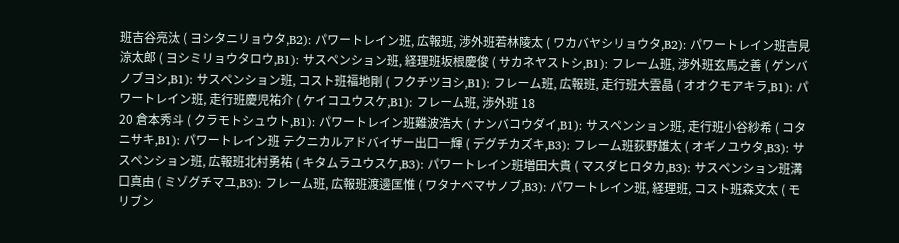班吉谷亮汰 ( ヨシタニリョウタ,B2): パワートレイン班, 広報班, 渉外班若林陵太 ( ワカバヤシリョウタ,B2): パワートレイン班吉見涼太郎 ( ヨシミリョウタロウ,B1): サスペンション班, 経理班坂根慶俊 ( サカネヤストシ,B1): フレーム班, 渉外班玄馬之善 ( ゲンバノブヨシ,B1): サスペンション班, コスト班福地剛 ( フクチツヨシ,B1): フレーム班, 広報班, 走行班大雲晶 ( オオクモアキラ,B1): パワートレイン班, 走行班慶児祐介 ( ケイコユウスケ,B1): フレーム班, 渉外班 18
20 倉本秀斗 ( クラモトシュウト,B1): パワートレイン班難波浩大 ( ナンバコウダイ,B1): サスペンション班, 走行班小谷紗希 ( コタニサキ,B1): パワートレイン班 テクニカルアドバイザー出口一輝 ( デグチカズキ,B3): フレーム班荻野雄太 ( オギノユウタ,B3): サスペンション班, 広報班北村勇祐 ( キタムラユウスケ,B3): パワートレイン班増田大貴 ( マスダヒロタカ,B3): サスペンション班溝口真由 ( ミゾグチマユ,B3): フレーム班, 広報班渡邊匡惟 ( ワタナベマサノブ,B3): パワートレイン班, 経理班, コスト班森文太 ( モリブン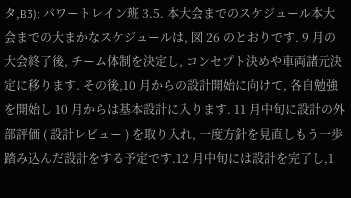タ,B3): パワートレイン班 3.5. 本大会までのスケジュール本大会までの大まかなスケジュールは, 図 26 のとおりです. 9 月の大会終了後, チーム体制を決定し, コンセプト決めや車両諸元決定に移ります. その後,10 月からの設計開始に向けて, 各自勉強を開始し 10 月からは基本設計に入ります. 11 月中旬に設計の外部評価 ( 設計レビュー ) を取り入れ, 一度方針を見直しもう一歩踏み込んだ設計をする予定です.12 月中旬には設計を完了し,1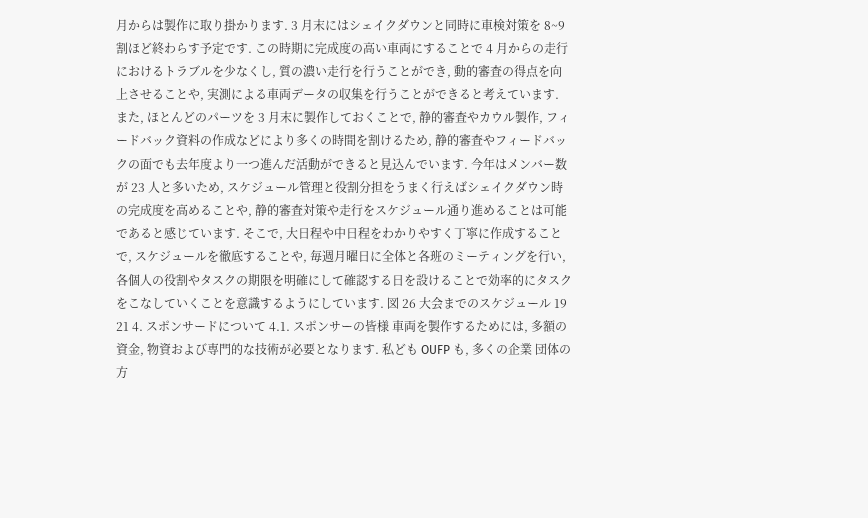月からは製作に取り掛かります. 3 月末にはシェイクダウンと同時に車検対策を 8~9 割ほど終わらす予定です. この時期に完成度の高い車両にすることで 4 月からの走行におけるトラブルを少なくし, 質の濃い走行を行うことができ, 動的審査の得点を向上させることや, 実測による車両データの収集を行うことができると考えています. また, ほとんどのパーツを 3 月末に製作しておくことで, 静的審査やカウル製作, フィードバック資料の作成などにより多くの時間を割けるため, 静的審査やフィードバックの面でも去年度より一つ進んだ活動ができると見込んでいます. 今年はメンバー数が 23 人と多いため, スケジュール管理と役割分担をうまく行えばシェイクダウン時の完成度を高めることや, 静的審査対策や走行をスケジュール通り進めることは可能であると感じています. そこで, 大日程や中日程をわかりやすく丁寧に作成することで, スケジュールを徹底することや, 毎週月曜日に全体と各班のミーティングを行い, 各個人の役割やタスクの期限を明確にして確認する日を設けることで効率的にタスクをこなしていくことを意識するようにしています. 図 26 大会までのスケジュール 19
21 4. スポンサードについて 4.1. スポンサーの皆様 車両を製作するためには, 多額の資金, 物資および専門的な技術が必要となります. 私ども OUFP も, 多くの企業 団体の方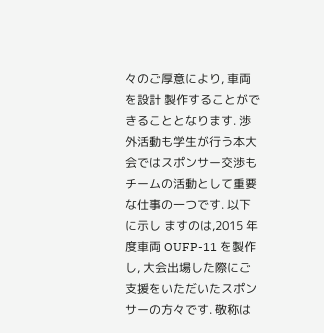々のご厚意により, 車両を設計 製作することができることとなります. 渉外活動も学生が行う本大会ではスポンサー交渉もチームの活動として重要な仕事の一つです. 以下に示し ますのは,2015 年度車両 OUFP-11 を製作し, 大会出場した際にご支援をいただいたスポンサーの方々です. 敬称は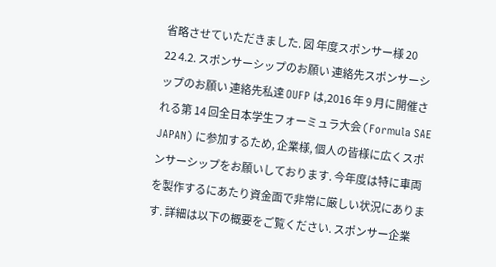省略させていただきました. 図 年度スポンサー様 20
22 4.2. スポンサーシップのお願い 連絡先スポンサーシップのお願い 連絡先私達 OUFP は,2016 年 9 月に開催される第 14 回全日本学生フォーミュラ大会 (Formula SAE JAPAN) に参加するため, 企業様, 個人の皆様に広くスポンサーシップをお願いしております. 今年度は特に車両を製作するにあたり資金面で非常に厳しい状況にあります. 詳細は以下の概要をご覧ください. スポンサー企業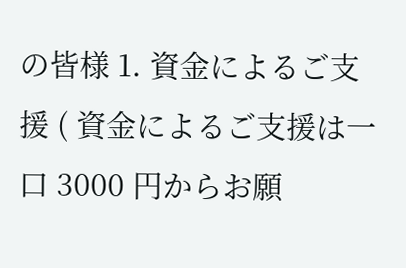の皆様 1. 資金によるご支援 ( 資金によるご支援は一口 3000 円からお願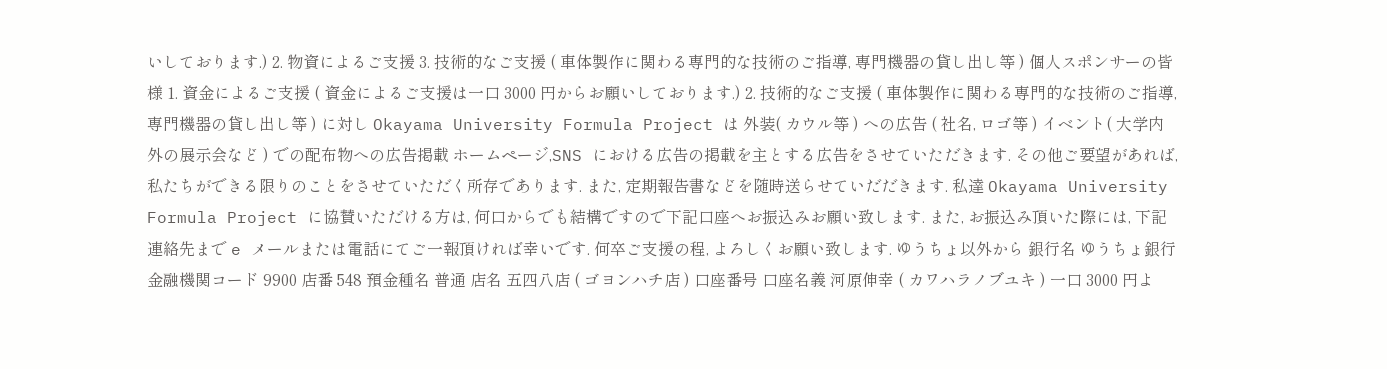いしております.) 2. 物資によるご支援 3. 技術的なご支援 ( 車体製作に関わる専門的な技術のご指導, 専門機器の貸し出し等 ) 個人スポンサーの皆様 1. 資金によるご支援 ( 資金によるご支援は一口 3000 円からお願いしております.) 2. 技術的なご支援 ( 車体製作に関わる専門的な技術のご指導, 専門機器の貸し出し等 ) に対し Okayama University Formula Project は 外装( カウル等 ) への広告 ( 社名, ロゴ等 ) イベント( 大学内外の展示会など ) での配布物への広告掲載 ホームページ,SNS における広告の掲載を主とする広告をさせていただきます. その他ご要望があれば, 私たちができる限りのことをさせていただく所存であります. また, 定期報告書などを随時送らせていだだきます. 私達 Okayama University Formula Project に協賛いただける方は, 何口からでも結構ですので下記口座へお振込みお願い致します. また, お振込み頂いた際には, 下記連絡先まで e メールまたは電話にてご一報頂ければ幸いです. 何卒ご支援の程, よろしくお願い致します. ゆうちょ以外から 銀行名 ゆうちょ銀行 金融機関コード 9900 店番 548 預金種名 普通 店名 五四八店 ( ゴヨンハチ店 ) 口座番号 口座名義 河原伸幸 ( カワハラノブユキ ) 一口 3000 円よ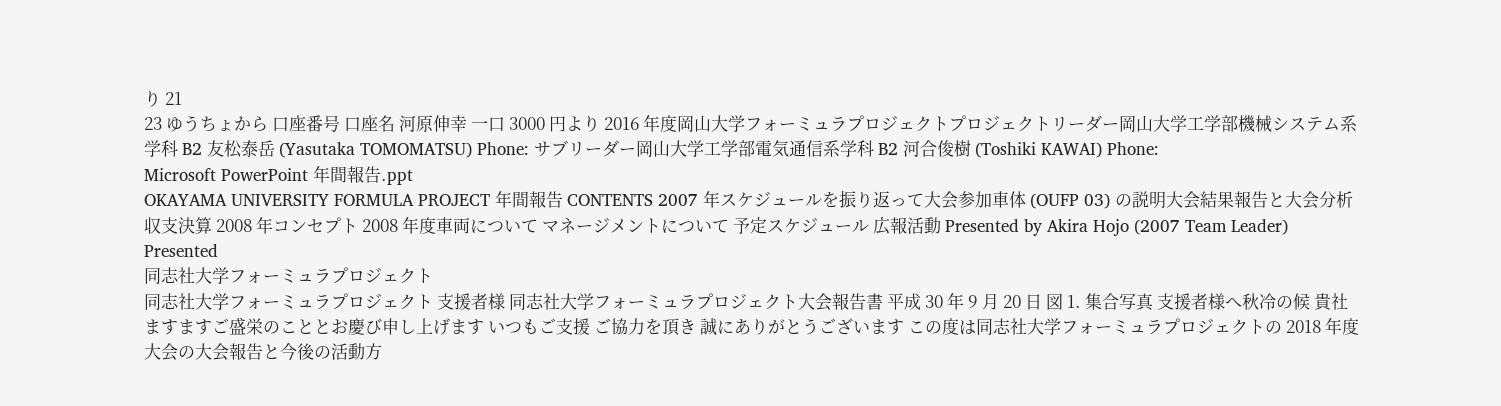り 21
23 ゆうちょから 口座番号 口座名 河原伸幸 一口 3000 円より 2016 年度岡山大学フォーミュラプロジェクトプロジェクトリーダー岡山大学工学部機械システム系学科 B2 友松泰岳 (Yasutaka TOMOMATSU) Phone: サブリーダー岡山大学工学部電気通信系学科 B2 河合俊樹 (Toshiki KAWAI) Phone:
Microsoft PowerPoint 年間報告.ppt
OKAYAMA UNIVERSITY FORMULA PROJECT 年間報告 CONTENTS 2007 年スケジュールを振り返って大会参加車体 (OUFP 03) の説明大会結果報告と大会分析収支決算 2008 年コンセプト 2008 年度車両について マネージメントについて 予定スケジュール 広報活動 Presented by Akira Hojo (2007 Team Leader) Presented
同志社大学フォーミュラプロジェクト
同志社大学フォーミュラプロジェクト 支援者様 同志社大学フォーミュラプロジェクト大会報告書 平成 30 年 9 月 20 日 図 1. 集合写真 支援者様へ秋冷の候 貴社ますますご盛栄のこととお慶び申し上げます いつもご支援 ご協力を頂き 誠にありがとうございます この度は同志社大学フォーミュラプロジェクトの 2018 年度大会の大会報告と今後の活動方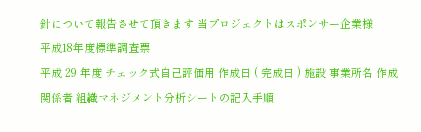針について報告させて頂きます 当プロジェクトはスポンサー企業様
平成18年度標準調査票
平成 29 年度 チェック式自己評価用 作成日 ( 完成日 ) 施設 事業所名 作成関係者 組織マネジメント分析シートの記入手順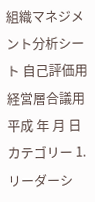組織マネジメント分析シート 自己評価用 経営層合議用 平成 年 月 日 カテゴリー 1. リーダーシ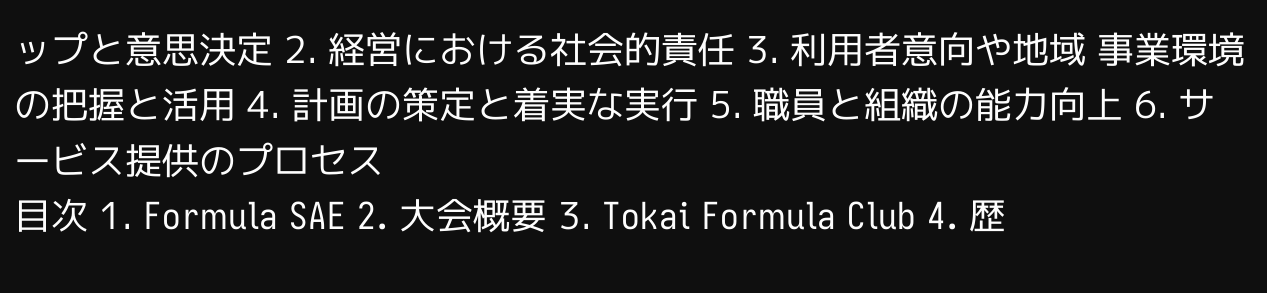ップと意思決定 2. 経営における社会的責任 3. 利用者意向や地域 事業環境の把握と活用 4. 計画の策定と着実な実行 5. 職員と組織の能力向上 6. サービス提供のプロセス
目次 1. Formula SAE 2. 大会概要 3. Tokai Formula Club 4. 歴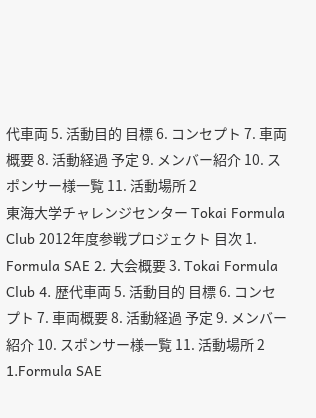代車両 5. 活動目的 目標 6. コンセプト 7. 車両概要 8. 活動経過 予定 9. メンバー紹介 10. スポンサー様一覧 11. 活動場所 2
東海大学チャレンジセンター Tokai Formula Club 2012年度参戦プロジェクト 目次 1. Formula SAE 2. 大会概要 3. Tokai Formula Club 4. 歴代車両 5. 活動目的 目標 6. コンセプト 7. 車両概要 8. 活動経過 予定 9. メンバー紹介 10. スポンサー様一覧 11. 活動場所 2 1.Formula SAE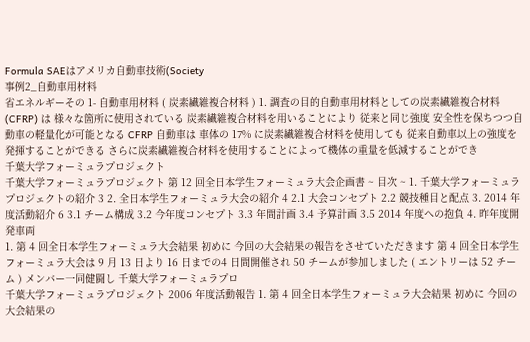Formula SAEはアメリカ自動車技術(Society
事例2_自動車用材料
省エネルギーその 1- 自動車用材料 ( 炭素繊維複合材料 ) 1. 調査の目的自動車用材料としての炭素繊維複合材料 (CFRP) は 様々な箇所に使用されている 炭素繊維複合材料を用いることにより 従来と同じ強度 安全性を保ちつつ自動車の軽量化が可能となる CFRP 自動車は 車体の 17% に炭素繊維複合材料を使用しても 従来自動車以上の強度を発揮することができる さらに炭素繊維複合材料を使用することによって機体の重量を低減することができ
千葉大学フォーミュラプロジェクト
千葉大学フォーミュラプロジェクト 第 12 回全日本学生フォーミュラ大会企画書 ~ 目次 ~ 1. 千葉大学フォーミュラプロジェクトの紹介 3 2. 全日本学生フォーミュラ大会の紹介 4 2.1 大会コンセプト 2.2 競技種目と配点 3. 2014 年度活動紹介 6 3.1 チーム構成 3.2 今年度コンセプト 3.3 年間計画 3.4 予算計画 3.5 2014 年度への抱負 4. 昨年度開発車両
1. 第 4 回全日本学生フォーミュラ大会結果 初めに 今回の大会結果の報告をさせていただきます 第 4 回全日本学生フォーミュラ大会は 9 月 13 日より 16 日までの4 日間開催され 50 チームが参加しました ( エントリーは 52 チーム ) メンバー一同健闘し 千葉大学フォーミュラプロ
千葉大学フォーミュラプロジェクト 2006 年度活動報告 1. 第 4 回全日本学生フォーミュラ大会結果 初めに 今回の大会結果の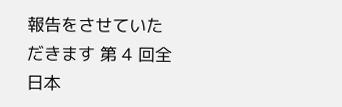報告をさせていただきます 第 4 回全日本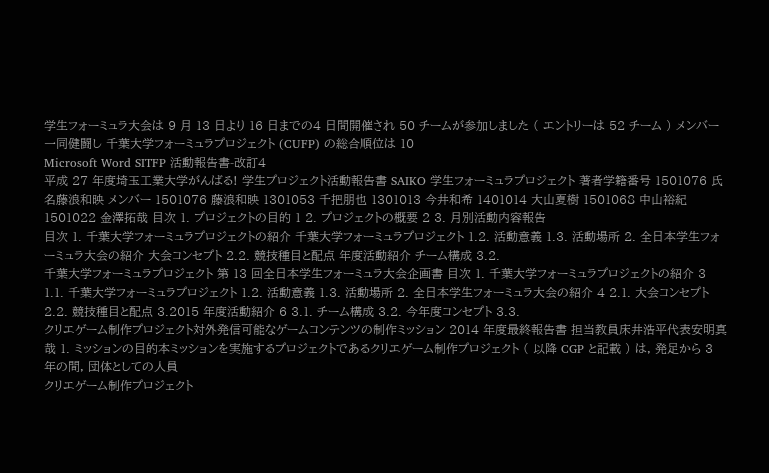学生フォーミュラ大会は 9 月 13 日より 16 日までの4 日間開催され 50 チームが参加しました ( エントリーは 52 チーム ) メンバー一同健闘し 千葉大学フォーミュラプロジェクト (CUFP) の総合順位は 10
Microsoft Word SITFP 活動報告書-改訂4
平成 27 年度埼玉工業大学がんばる! 学生プロジェクト活動報告書 SAIKO 学生フォーミュラプロジェクト 著者学籍番号 1501076 氏名藤浪和映 メンバー 1501076 藤浪和映 1301053 千把朋也 1301013 今井和希 1401014 大山夏樹 1501068 中山裕紀 1501022 金澤拓哉 目次 1. プロジェクトの目的 1 2. プロジェクトの概要 2 3. 月別活動内容報告
目次 1. 千葉大学フォーミュラプロジェクトの紹介 千葉大学フォーミュラプロジェクト 1.2. 活動意義 1.3. 活動場所 2. 全日本学生フォーミュラ大会の紹介 大会コンセプト 2.2. 競技種目と配点 年度活動紹介 チーム構成 3.2.
千葉大学フォーミュラプロジェクト 第 13 回全日本学生フォーミュラ大会企画書 目次 1. 千葉大学フォーミュラプロジェクトの紹介 3 1.1. 千葉大学フォーミュラプロジェクト 1.2. 活動意義 1.3. 活動場所 2. 全日本学生フォーミュラ大会の紹介 4 2.1. 大会コンセプト 2.2. 競技種目と配点 3.2015 年度活動紹介 6 3.1. チーム構成 3.2. 今年度コンセプト 3.3.
クリエゲーム制作プロジェクト対外発信可能なゲームコンテンツの制作ミッション 2014 年度最終報告書 担当教員床井浩平代表安明真哉 1. ミッションの目的本ミッションを実施するプロジェクトであるクリエゲーム制作プロジェクト ( 以降 CGP と記載 ) は, 発足から 3 年の間, 団体としての人員
クリエゲーム制作プロジェクト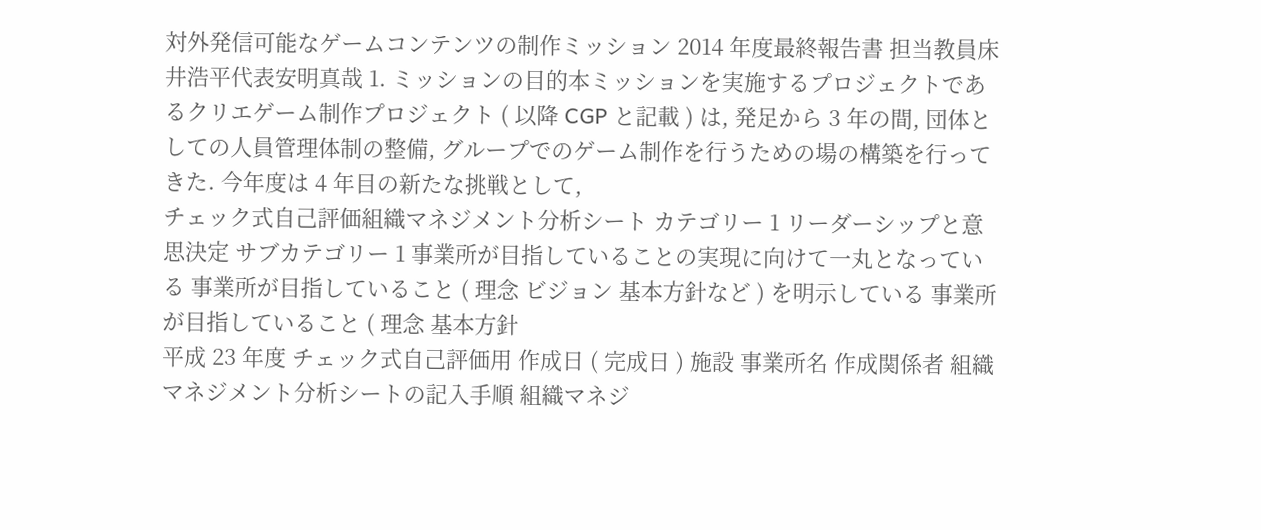対外発信可能なゲームコンテンツの制作ミッション 2014 年度最終報告書 担当教員床井浩平代表安明真哉 1. ミッションの目的本ミッションを実施するプロジェクトであるクリエゲーム制作プロジェクト ( 以降 CGP と記載 ) は, 発足から 3 年の間, 団体としての人員管理体制の整備, グループでのゲーム制作を行うための場の構築を行ってきた. 今年度は 4 年目の新たな挑戦として,
チェック式自己評価組織マネジメント分析シート カテゴリー 1 リーダーシップと意思決定 サブカテゴリー 1 事業所が目指していることの実現に向けて一丸となっている 事業所が目指していること ( 理念 ビジョン 基本方針など ) を明示している 事業所が目指していること ( 理念 基本方針
平成 23 年度 チェック式自己評価用 作成日 ( 完成日 ) 施設 事業所名 作成関係者 組織マネジメント分析シートの記入手順 組織マネジ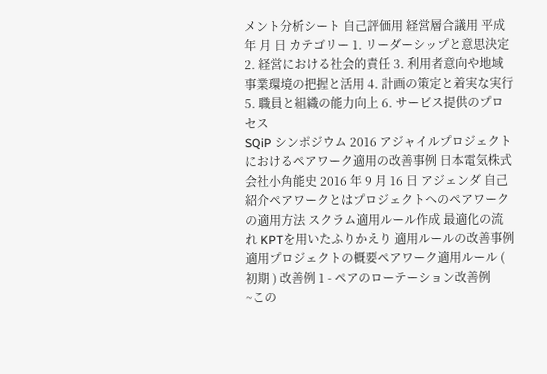メント分析シート 自己評価用 経営層合議用 平成 年 月 日 カテゴリー 1. リーダーシップと意思決定 2. 経営における社会的責任 3. 利用者意向や地域 事業環境の把握と活用 4. 計画の策定と着実な実行 5. 職員と組織の能力向上 6. サービス提供のプロセス
SQiP シンポジウム 2016 アジャイルプロジェクトにおけるペアワーク適用の改善事例 日本電気株式会社小角能史 2016 年 9 月 16 日 アジェンダ 自己紹介ペアワークとはプロジェクトへのペアワークの適用方法 スクラム適用ルール作成 最適化の流れ KPTを用いたふりかえり 適用ルールの改善事例 適用プロジェクトの概要ペアワーク適用ルール ( 初期 ) 改善例 1 - ペアのローテーション改善例
~この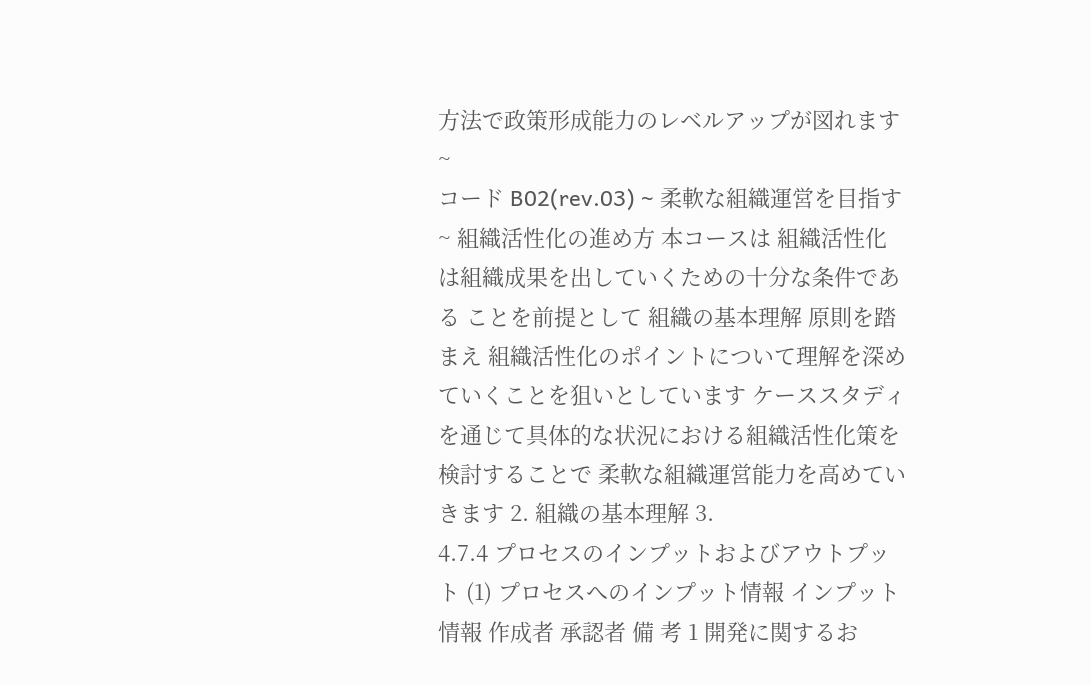方法で政策形成能力のレベルアップが図れます~
コード B02(rev.03) ~ 柔軟な組織運営を目指す ~ 組織活性化の進め方 本コースは 組織活性化は組織成果を出していくための十分な条件である ことを前提として 組織の基本理解 原則を踏まえ 組織活性化のポイントについて理解を深めていくことを狙いとしています ケーススタディを通じて具体的な状況における組織活性化策を検討することで 柔軟な組織運営能力を高めていきます 2. 組織の基本理解 3.
4.7.4 プロセスのインプットおよびアウトプット (1) プロセスへのインプット情報 インプット情報 作成者 承認者 備 考 1 開発に関するお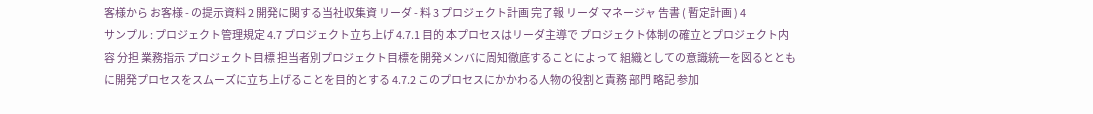客様から お客様 - の提示資料 2 開発に関する当社収集資 リーダ - 料 3 プロジェクト計画 完了報 リーダ マネージャ 告書 ( 暫定計画 ) 4
サンプル : プロジェクト管理規定 4.7 プロジェクト立ち上げ 4.7.1 目的 本プロセスはリーダ主導で プロジェクト体制の確立とプロジェクト内容 分担 業務指示 プロジェクト目標 担当者別プロジェクト目標を開発メンバに周知徹底することによって 組織としての意識統一を図るとともに開発プロセスをスムーズに立ち上げることを目的とする 4.7.2 このプロセスにかかわる人物の役割と責務 部門 略記 参加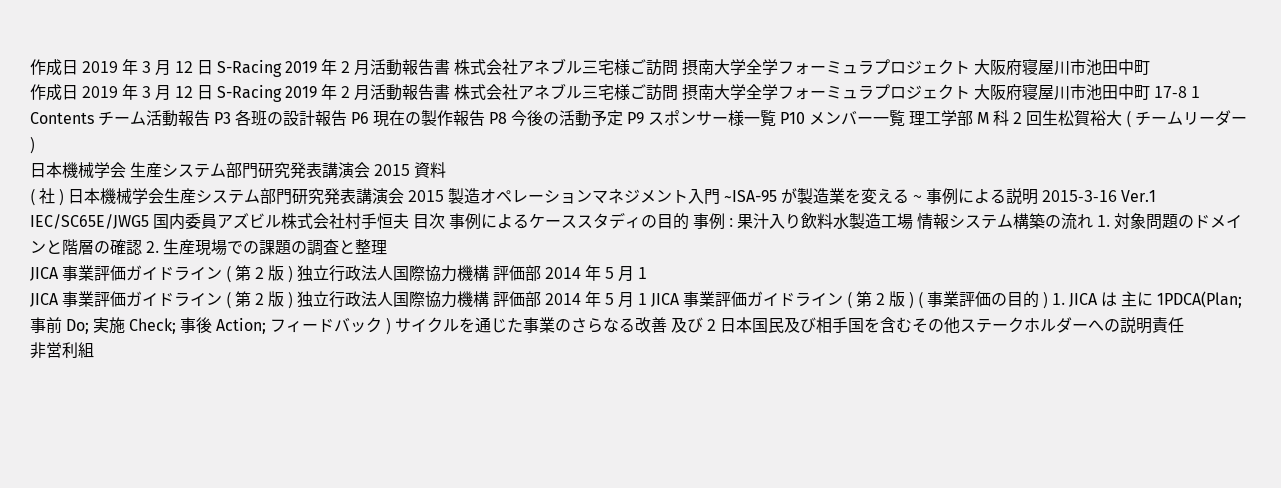作成日 2019 年 3 月 12 日 S-Racing 2019 年 2 月活動報告書 株式会社アネブル三宅様ご訪問 摂南大学全学フォーミュラプロジェクト 大阪府寝屋川市池田中町
作成日 2019 年 3 月 12 日 S-Racing 2019 年 2 月活動報告書 株式会社アネブル三宅様ご訪問 摂南大学全学フォーミュラプロジェクト 大阪府寝屋川市池田中町 17-8 1 Contents チーム活動報告 P3 各班の設計報告 P6 現在の製作報告 P8 今後の活動予定 P9 スポンサー様一覧 P10 メンバー一覧 理工学部 M 科 2 回生松賀裕大 ( チームリーダー )
日本機械学会 生産システム部門研究発表講演会 2015 資料
( 社 ) 日本機械学会生産システム部門研究発表講演会 2015 製造オペレーションマネジメント入門 ~ISA-95 が製造業を変える ~ 事例による説明 2015-3-16 Ver.1 IEC/SC65E/JWG5 国内委員アズビル株式会社村手恒夫 目次 事例によるケーススタディの目的 事例 : 果汁入り飲料水製造工場 情報システム構築の流れ 1. 対象問題のドメインと階層の確認 2. 生産現場での課題の調査と整理
JICA 事業評価ガイドライン ( 第 2 版 ) 独立行政法人国際協力機構 評価部 2014 年 5 月 1
JICA 事業評価ガイドライン ( 第 2 版 ) 独立行政法人国際協力機構 評価部 2014 年 5 月 1 JICA 事業評価ガイドライン ( 第 2 版 ) ( 事業評価の目的 ) 1. JICA は 主に 1PDCA(Plan; 事前 Do; 実施 Check; 事後 Action; フィードバック ) サイクルを通じた事業のさらなる改善 及び 2 日本国民及び相手国を含むその他ステークホルダーへの説明責任
非営利組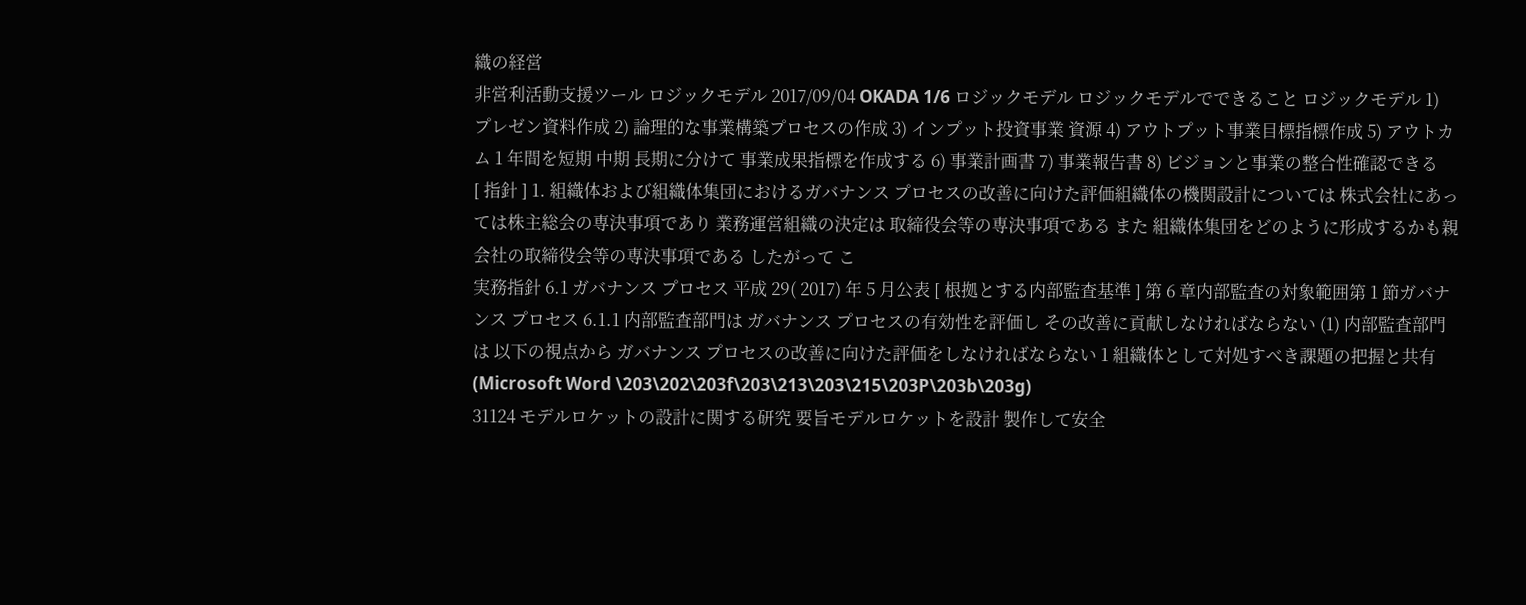織の経営
非営利活動支援ツール ロジックモデル 2017/09/04 OKADA 1/6 ロジックモデル ロジックモデルでできること ロジックモデル 1) プレゼン資料作成 2) 論理的な事業構築プロセスの作成 3) インプット投資事業 資源 4) アウトプット事業目標指標作成 5) アウトカム 1 年間を短期 中期 長期に分けて 事業成果指標を作成する 6) 事業計画書 7) 事業報告書 8) ビジョンと事業の整合性確認できる
[ 指針 ] 1. 組織体および組織体集団におけるガバナンス プロセスの改善に向けた評価組織体の機関設計については 株式会社にあっては株主総会の専決事項であり 業務運営組織の決定は 取締役会等の専決事項である また 組織体集団をどのように形成するかも親会社の取締役会等の専決事項である したがって こ
実務指針 6.1 ガバナンス プロセス 平成 29( 2017) 年 5 月公表 [ 根拠とする内部監査基準 ] 第 6 章内部監査の対象範囲第 1 節ガバナンス プロセス 6.1.1 内部監査部門は ガバナンス プロセスの有効性を評価し その改善に貢献しなければならない (1) 内部監査部門は 以下の視点から ガバナンス プロセスの改善に向けた評価をしなければならない 1 組織体として対処すべき課題の把握と共有
(Microsoft Word \203\202\203f\203\213\203\215\203P\203b\203g)
31124 モデルロケットの設計に関する研究 要旨モデルロケットを設計 製作して安全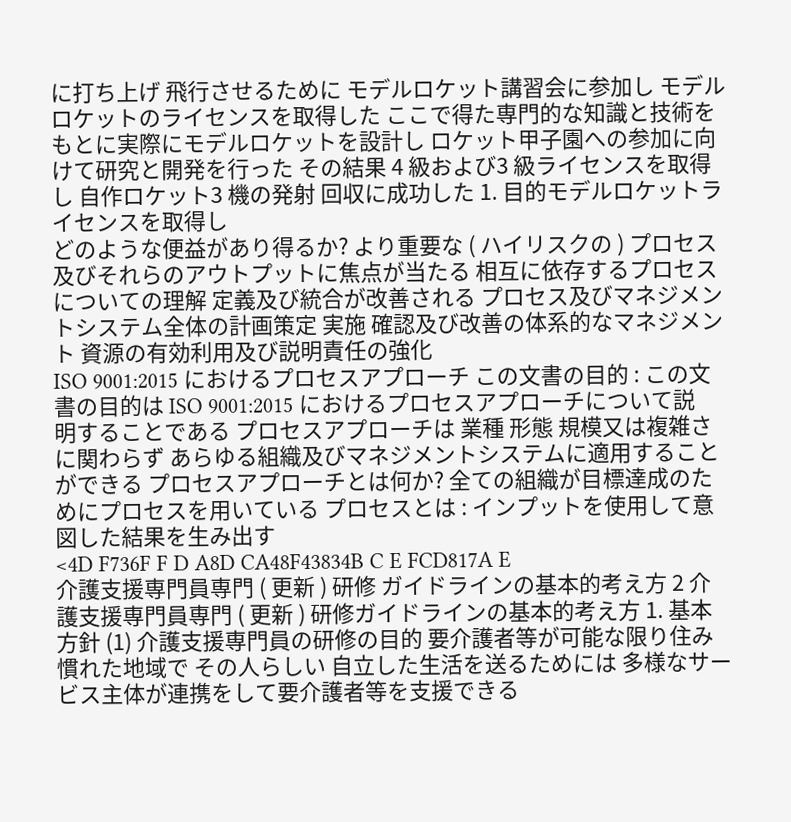に打ち上げ 飛行させるために モデルロケット講習会に参加し モデルロケットのライセンスを取得した ここで得た専門的な知識と技術をもとに実際にモデルロケットを設計し ロケット甲子園への参加に向けて研究と開発を行った その結果 4 級および3 級ライセンスを取得し 自作ロケット3 機の発射 回収に成功した 1. 目的モデルロケットライセンスを取得し
どのような便益があり得るか? より重要な ( ハイリスクの ) プロセス及びそれらのアウトプットに焦点が当たる 相互に依存するプロセスについての理解 定義及び統合が改善される プロセス及びマネジメントシステム全体の計画策定 実施 確認及び改善の体系的なマネジメント 資源の有効利用及び説明責任の強化
ISO 9001:2015 におけるプロセスアプローチ この文書の目的 : この文書の目的は ISO 9001:2015 におけるプロセスアプローチについて説明することである プロセスアプローチは 業種 形態 規模又は複雑さに関わらず あらゆる組織及びマネジメントシステムに適用することができる プロセスアプローチとは何か? 全ての組織が目標達成のためにプロセスを用いている プロセスとは : インプットを使用して意図した結果を生み出す
<4D F736F F D A8D CA48F43834B C E FCD817A E
介護支援専門員専門 ( 更新 ) 研修 ガイドラインの基本的考え方 2 介護支援専門員専門 ( 更新 ) 研修ガイドラインの基本的考え方 1. 基本方針 (1) 介護支援専門員の研修の目的 要介護者等が可能な限り住み慣れた地域で その人らしい 自立した生活を送るためには 多様なサービス主体が連携をして要介護者等を支援できる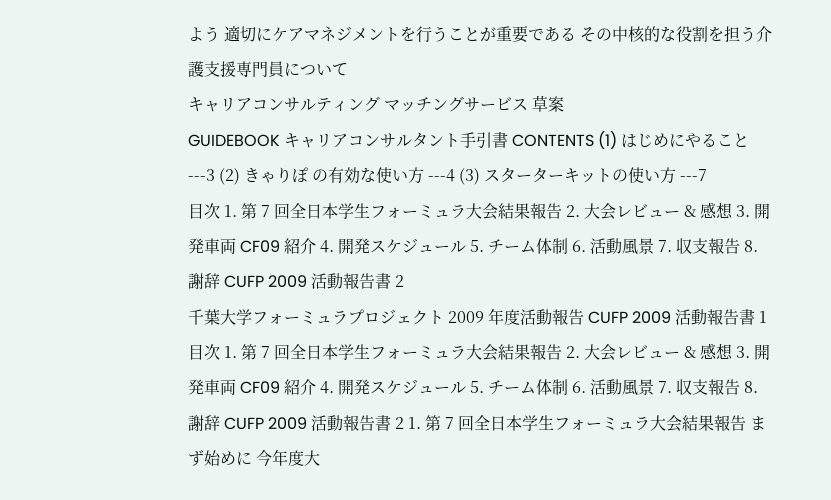よう 適切にケアマネジメントを行うことが重要である その中核的な役割を担う介護支援専門員について
キャリアコンサルティング マッチングサービス 草案
GUIDEBOOK キャリアコンサルタント手引書 CONTENTS (1) はじめにやること ---3 (2) きゃりぽ の有効な使い方 ---4 (3) スターターキットの使い方 ---7
目次 1. 第 7 回全日本学生フォーミュラ大会結果報告 2. 大会レビュー & 感想 3. 開発車両 CF09 紹介 4. 開発スケジュール 5. チーム体制 6. 活動風景 7. 収支報告 8. 謝辞 CUFP 2009 活動報告書 2
千葉大学フォーミュラプロジェクト 2009 年度活動報告 CUFP 2009 活動報告書 1 目次 1. 第 7 回全日本学生フォーミュラ大会結果報告 2. 大会レビュー & 感想 3. 開発車両 CF09 紹介 4. 開発スケジュール 5. チーム体制 6. 活動風景 7. 収支報告 8. 謝辞 CUFP 2009 活動報告書 2 1. 第 7 回全日本学生フォーミュラ大会結果報告 まず始めに 今年度大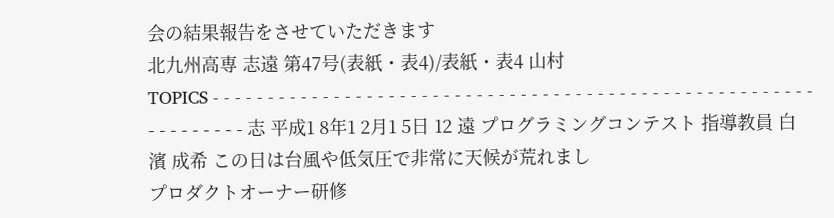会の結果報告をさせていただきます
北九州高専 志遠 第47号(表紙・表4)/表紙・表4 山村
TOPICS - - - - - - - - - - - - - - - - - - - - - - - - - - - - - - - - - - - - - - - - - - - - - - - - - - - - - - - - - - - - - - - - 志 平成1 8年1 2月1 5日 12 遠 プログラミングコンテスト 指導教員 白濱 成希 この日は台風や低気圧で非常に天候が荒れまし
プロダクトオーナー研修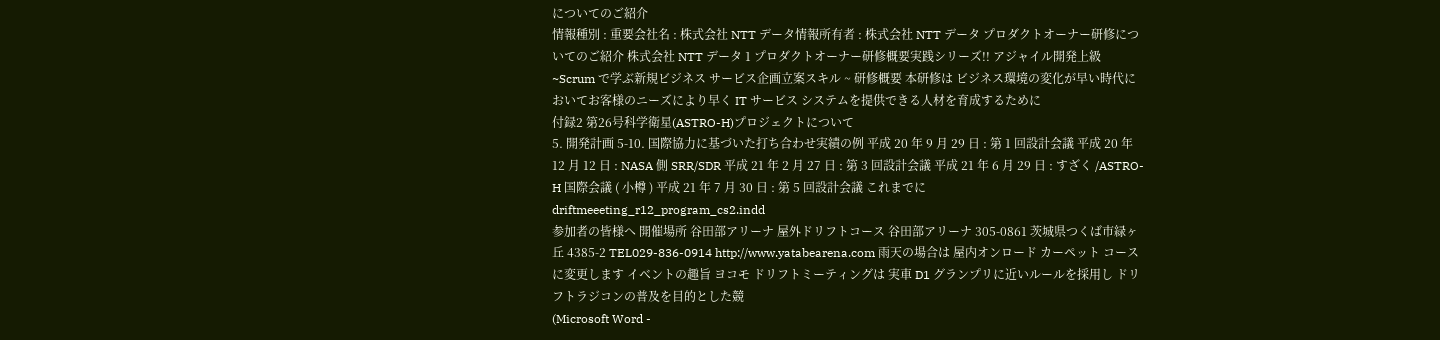についてのご紹介
情報種別 : 重要会社名 : 株式会社 NTT データ情報所有者 : 株式会社 NTT データ プロダクトオーナー研修についてのご紹介 株式会社 NTT データ 1 プロダクトオーナー研修概要実践シリーズ!! アジャイル開発上級 ~Scrum で学ぶ新規ビジネス サービス企画立案スキル ~ 研修概要 本研修は ビジネス環境の変化が早い時代においてお客様のニーズにより早く IT サービス システムを提供できる人材を育成するために
付録2 第26号科学衛星(ASTRO-H)プロジェクトについて
5. 開発計画 5-10. 国際協力に基づいた打ち合わせ実績の例 平成 20 年 9 月 29 日 : 第 1 回設計会議 平成 20 年 12 月 12 日 : NASA 側 SRR/SDR 平成 21 年 2 月 27 日 : 第 3 回設計会議 平成 21 年 6 月 29 日 : すざく /ASTRO-H 国際会議 ( 小樽 ) 平成 21 年 7 月 30 日 : 第 5 回設計会議 これまでに
driftmeeeting_r12_program_cs2.indd
参加者の皆様へ 開催場所 谷田部アリーナ 屋外ドリフトコース 谷田部アリーナ 305-0861 茨城県つくば市緑ヶ丘 4385-2 TEL029-836-0914 http://www.yatabearena.com 雨天の場合は 屋内オンロード カーペット コースに変更します イベントの趣旨 ヨコモ ドリフトミーティングは 実車 D1 グランプリに近いルールを採用し ドリフトラジコンの普及を目的とした競
(Microsoft Word -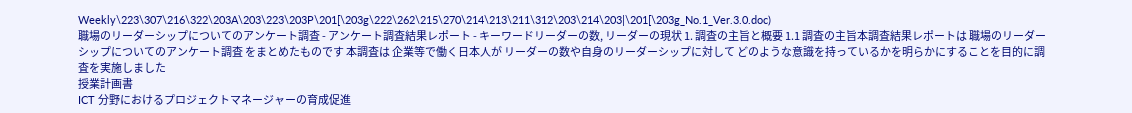Weekly\223\307\216\322\203A\203\223\203P\201[\203g\222\262\215\270\214\213\211\312\203\214\203|\201[\203g_No.1_Ver.3.0.doc)
職場のリーダーシップについてのアンケート調査 - アンケート調査結果レポート - キーワードリーダーの数, リーダーの現状 1. 調査の主旨と概要 1.1 調査の主旨本調査結果レポートは 職場のリーダーシップについてのアンケート調査 をまとめたものです 本調査は 企業等で働く日本人が リーダーの数や自身のリーダーシップに対して どのような意識を持っているかを明らかにすることを目的に調査を実施しました
授業計画書
ICT 分野におけるプロジェクトマネージャーの育成促進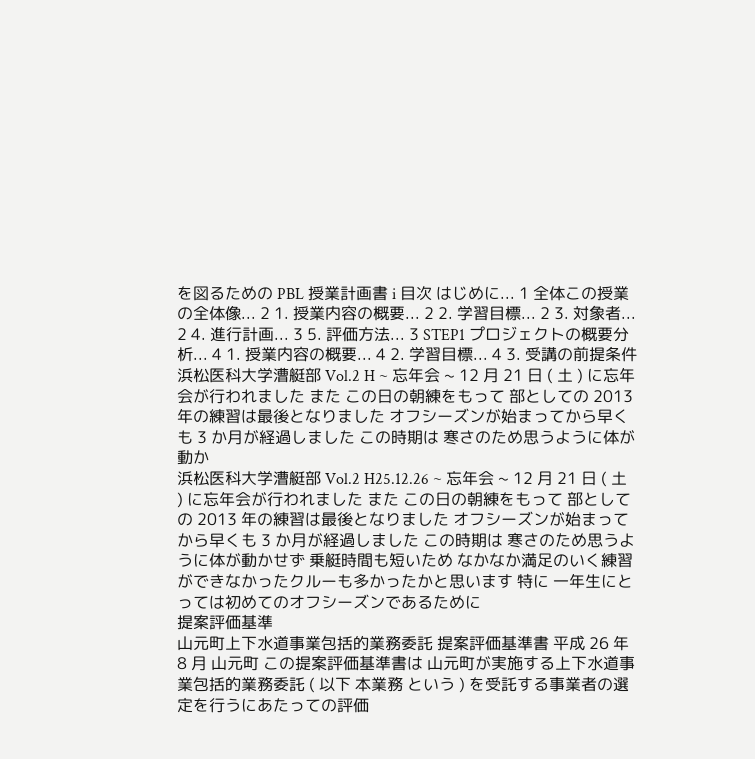を図るための PBL 授業計画書 i 目次 はじめに... 1 全体この授業の全体像... 2 1. 授業内容の概要... 2 2. 学習目標... 2 3. 対象者... 2 4. 進行計画... 3 5. 評価方法... 3 STEP1 プロジェクトの概要分析... 4 1. 授業内容の概要... 4 2. 学習目標... 4 3. 受講の前提条件
浜松医科大学漕艇部 Vol.2 H ~ 忘年会 ~ 12 月 21 日 ( 土 ) に忘年会が行われました また この日の朝練をもって 部としての 2013 年の練習は最後となりました オフシーズンが始まってから早くも 3 か月が経過しました この時期は 寒さのため思うように体が動か
浜松医科大学漕艇部 Vol.2 H25.12.26 ~ 忘年会 ~ 12 月 21 日 ( 土 ) に忘年会が行われました また この日の朝練をもって 部としての 2013 年の練習は最後となりました オフシーズンが始まってから早くも 3 か月が経過しました この時期は 寒さのため思うように体が動かせず 乗艇時間も短いため なかなか満足のいく練習ができなかったクルーも多かったかと思います 特に 一年生にとっては初めてのオフシーズンであるために
提案評価基準
山元町上下水道事業包括的業務委託 提案評価基準書 平成 26 年 8 月 山元町 この提案評価基準書は 山元町が実施する上下水道事業包括的業務委託 ( 以下 本業務 という ) を受託する事業者の選定を行うにあたっての評価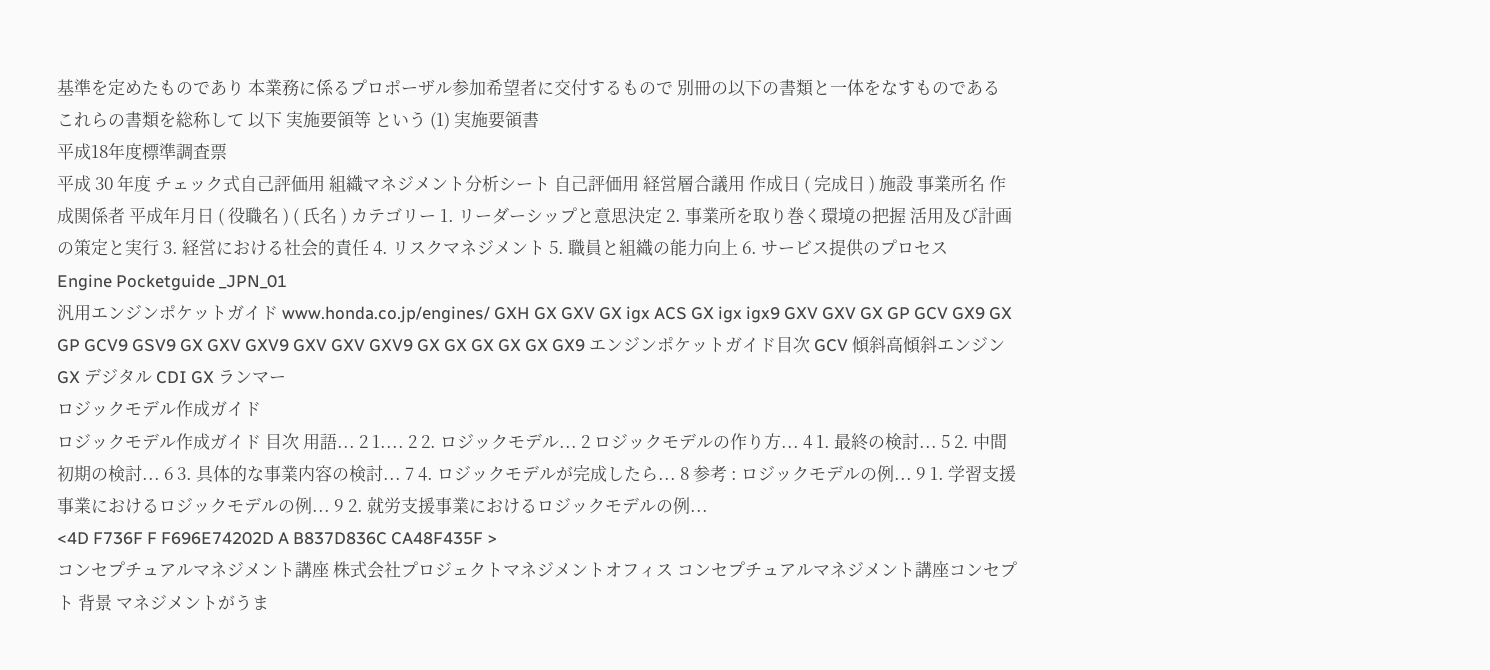基準を定めたものであり 本業務に係るプロポーザル参加希望者に交付するもので 別冊の以下の書類と一体をなすものである これらの書類を総称して 以下 実施要領等 という (1) 実施要領書
平成18年度標準調査票
平成 30 年度 チェック式自己評価用 組織マネジメント分析シート 自己評価用 経営層合議用 作成日 ( 完成日 ) 施設 事業所名 作成関係者 平成年月日 ( 役職名 ) ( 氏名 ) カテゴリー 1. リーダーシップと意思決定 2. 事業所を取り巻く環境の把握 活用及び計画の策定と実行 3. 経営における社会的責任 4. リスクマネジメント 5. 職員と組織の能力向上 6. サービス提供のプロセス
Engine Pocketguide _JPN_01
汎用エンジンポケットガイド www.honda.co.jp/engines/ GXH GX GXV GX igx ACS GX igx igx9 GXV GXV GX GP GCV GX9 GX GP GCV9 GSV9 GX GXV GXV9 GXV GXV GXV9 GX GX GX GX GX GX9 エンジンポケットガイド目次 GCV 傾斜高傾斜エンジン GX デジタル CDI GX ランマー
ロジックモデル作成ガイド
ロジックモデル作成ガイド 目次 用語... 2 1.... 2 2. ロジックモデル... 2 ロジックモデルの作り方... 4 1. 最終の検討... 5 2. 中間 初期の検討... 6 3. 具体的な事業内容の検討... 7 4. ロジックモデルが完成したら... 8 参考 : ロジックモデルの例... 9 1. 学習支援事業におけるロジックモデルの例... 9 2. 就労支援事業におけるロジックモデルの例...
<4D F736F F F696E74202D A B837D836C CA48F435F >
コンセプチュアルマネジメント講座 株式会社プロジェクトマネジメントオフィス コンセプチュアルマネジメント講座コンセプト 背景 マネジメントがうま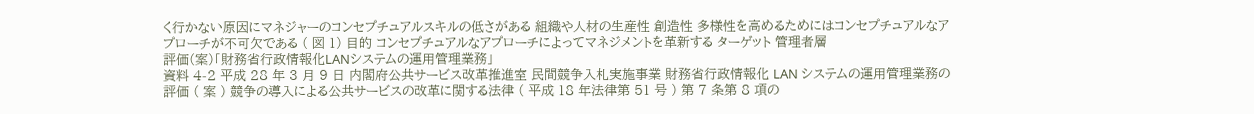く行かない原因にマネジャーのコンセプチュアルスキルの低さがある 組織や人材の生産性 創造性 多様性を高めるためにはコンセプチュアルなアプローチが不可欠である ( 図 1) 目的 コンセプチュアルなアプローチによってマネジメントを革新する ターゲット 管理者層
評価(案)「財務省行政情報化LANシステムの運用管理業務」
資料 4-2 平成 28 年 3 月 9 日 内閣府公共サービス改革推進室 民間競争入札実施事業 財務省行政情報化 LAN システムの運用管理業務の評価 ( 案 ) 競争の導入による公共サービスの改革に関する法律 ( 平成 18 年法律第 51 号 ) 第 7 条第 8 項の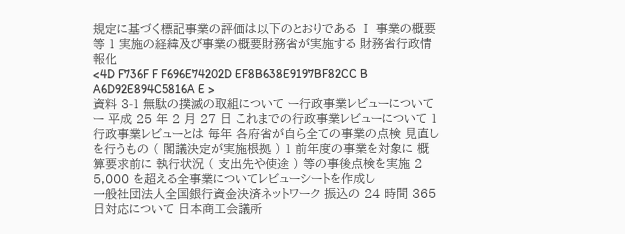規定に基づく標記事業の評価は以下のとおりである Ⅰ 事業の概要等 1 実施の経緯及び事業の概要財務省が実施する 財務省行政情報化
<4D F736F F F696E74202D EF8B638E9197BF82CC B A6D92E894C5816A E >
資料 3-1 無駄の撲滅の取組について ー行政事業レビューについてー 平成 25 年 2 月 27 日 これまでの行政事業レビューについて 1 行政事業レビューとは 毎年 各府省が自ら全ての事業の点検 見直しを行うもの ( 閣議決定が実施根拠 ) 1 前年度の事業を対象に 概算要求前に 執行状況 ( 支出先や使途 ) 等の事後点検を実施 2 5,000 を超える全事業についてレビューシートを作成し
一般社団法人全国銀行資金決済ネットワーク 振込の 24 時間 365 日対応について 日本商工会議所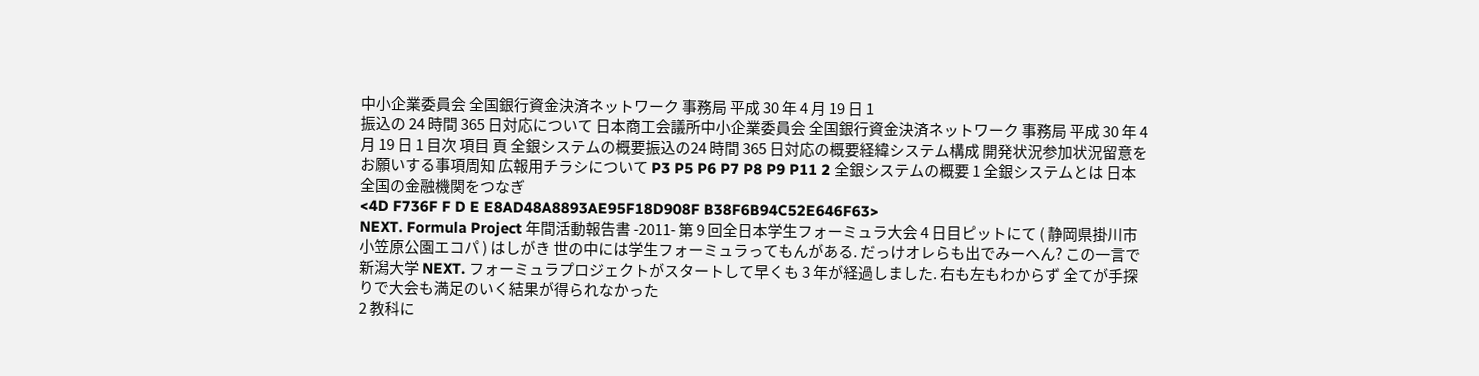中小企業委員会 全国銀行資金決済ネットワーク 事務局 平成 30 年 4 月 19 日 1
振込の 24 時間 365 日対応について 日本商工会議所中小企業委員会 全国銀行資金決済ネットワーク 事務局 平成 30 年 4 月 19 日 1 目次 項目 頁 全銀システムの概要振込の24 時間 365 日対応の概要経緯システム構成 開発状況参加状況留意をお願いする事項周知 広報用チラシについて P3 P5 P6 P7 P8 P9 P11 2 全銀システムの概要 1 全銀システムとは 日本全国の金融機関をつなぎ
<4D F736F F D E E8AD48A8893AE95F18D908F B38F6B94C52E646F63>
NEXT. Formula Project 年間活動報告書 -2011- 第 9 回全日本学生フォーミュラ大会 4 日目ピットにて ( 静岡県掛川市小笠原公園エコパ ) はしがき 世の中には学生フォーミュラってもんがある. だっけオレらも出でみーへん? この一言で新潟大学 NEXT. フォーミュラプロジェクトがスタートして早くも 3 年が経過しました. 右も左もわからず 全てが手探りで大会も満足のいく結果が得られなかった
2 教科に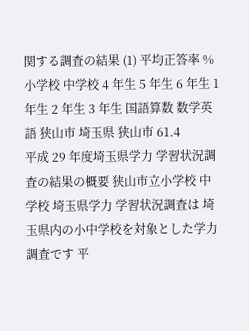関する調査の結果 (1) 平均正答率 % 小学校 中学校 4 年生 5 年生 6 年生 1 年生 2 年生 3 年生 国語算数 数学英語 狭山市 埼玉県 狭山市 61.4
平成 29 年度埼玉県学力 学習状況調査の結果の概要 狭山市立小学校 中学校 埼玉県学力 学習状況調査は 埼玉県内の小中学校を対象とした学力調査です 平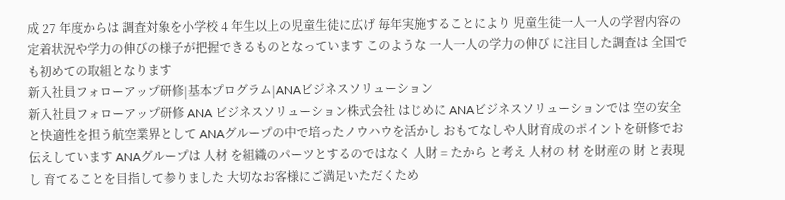成 27 年度からは 調査対象を小学校 4 年生以上の児童生徒に広げ 毎年実施することにより 児童生徒一人一人の学習内容の定着状況や学力の伸びの様子が把握できるものとなっています このような 一人一人の学力の伸び に注目した調査は 全国でも初めての取組となります
新入社員フォローアップ研修|基本プログラム|ANAビジネスソリューション
新入社員フォローアップ研修 ANA ビジネスソリューション株式会社 はじめに ANAビジネスソリューションでは 空の安全と快適性を担う航空業界として ANAグループの中で培ったノウハウを活かし おもてなしや人財育成のポイントを研修でお伝えしています ANAグループは 人材 を組織のパーツとするのではなく 人財 = たから と考え 人材の 材 を財産の 財 と表現し 育てることを目指して参りました 大切なお客様にご満足いただくため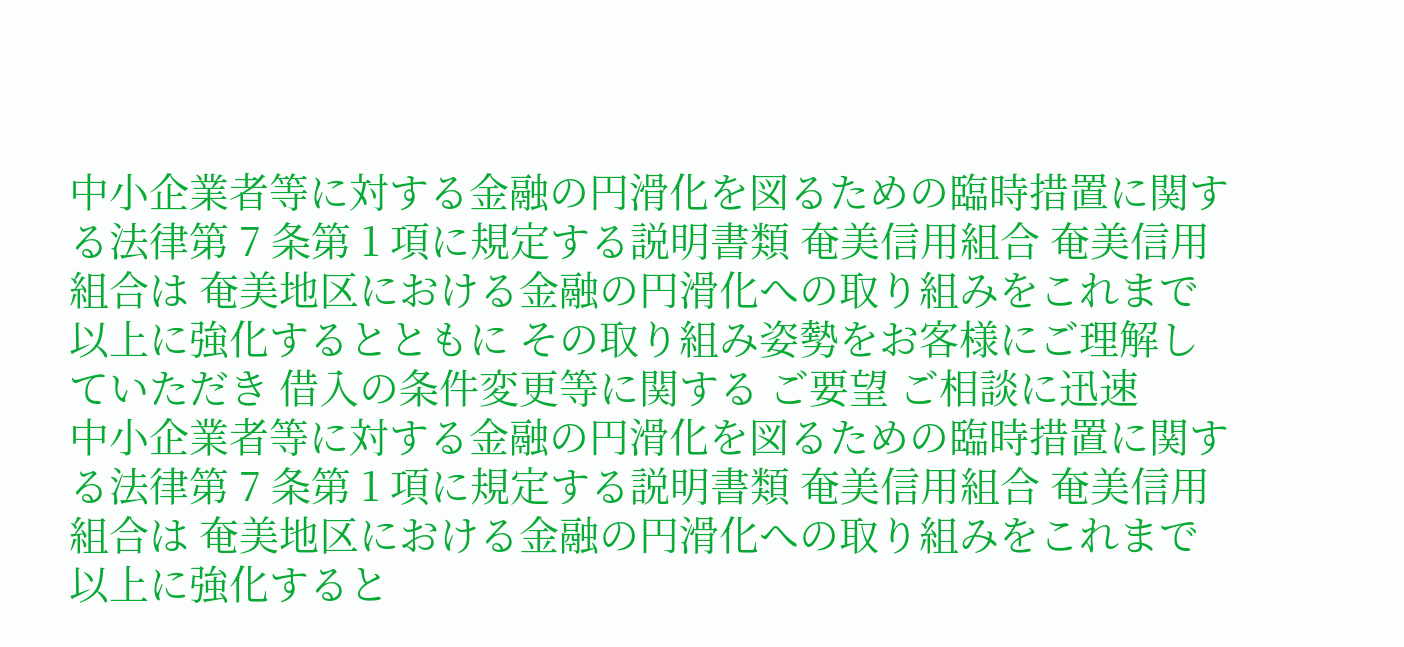中小企業者等に対する金融の円滑化を図るための臨時措置に関する法律第 7 条第 1 項に規定する説明書類 奄美信用組合 奄美信用組合は 奄美地区における金融の円滑化への取り組みをこれまで以上に強化するとともに その取り組み姿勢をお客様にご理解していただき 借入の条件変更等に関する ご要望 ご相談に迅速
中小企業者等に対する金融の円滑化を図るための臨時措置に関する法律第 7 条第 1 項に規定する説明書類 奄美信用組合 奄美信用組合は 奄美地区における金融の円滑化への取り組みをこれまで以上に強化すると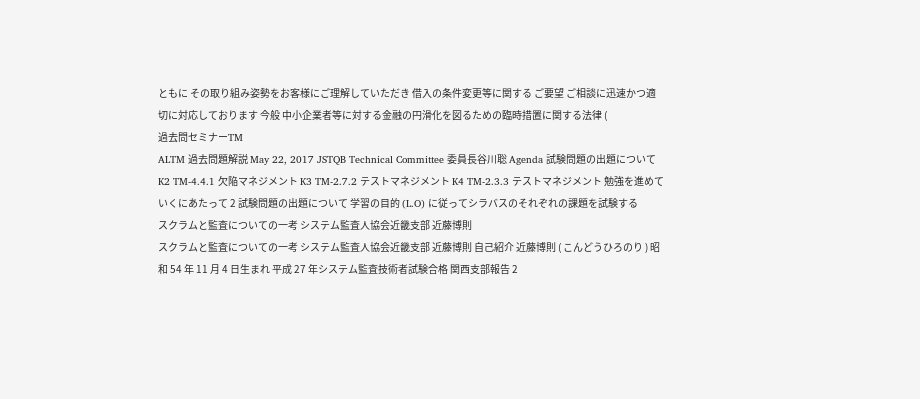ともに その取り組み姿勢をお客様にご理解していただき 借入の条件変更等に関する ご要望 ご相談に迅速かつ適切に対応しております 今般 中小企業者等に対する金融の円滑化を図るための臨時措置に関する法律 (
過去問セミナーTM
ALTM 過去問題解説 May 22, 2017 JSTQB Technical Committee 委員長谷川聡 Agenda 試験問題の出題について K2 TM-4.4.1 欠陥マネジメント K3 TM-2.7.2 テストマネジメント K4 TM-2.3.3 テストマネジメント 勉強を進めていくにあたって 2 試験問題の出題について 学習の目的 (L.O) に従ってシラバスのそれぞれの課題を試験する
スクラムと監査についての一考 システム監査人協会近畿支部 近藤博則
スクラムと監査についての一考 システム監査人協会近畿支部 近藤博則 自己紹介 近藤博則 ( こんどうひろのり ) 昭和 54 年 11 月 4 日生まれ 平成 27 年システム監査技術者試験合格 関西支部報告 2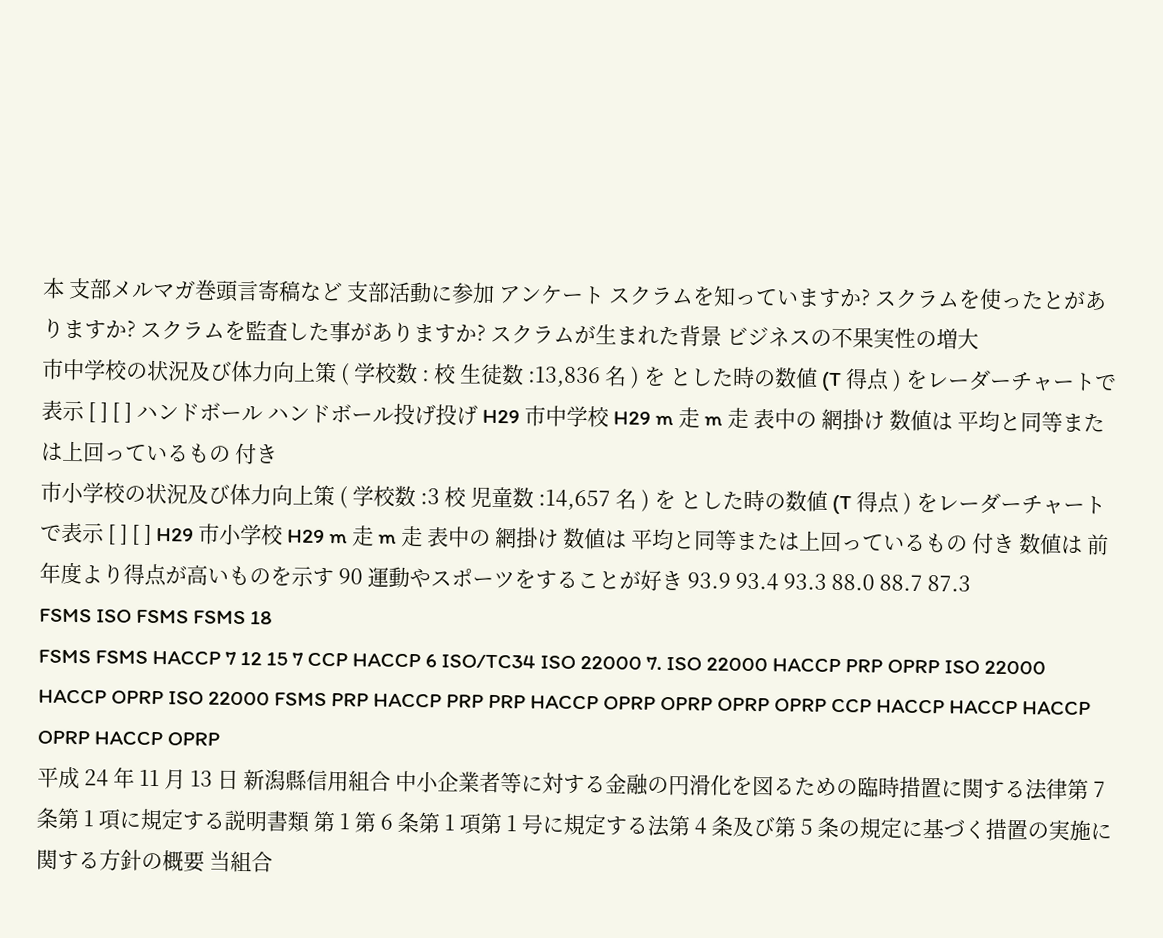本 支部メルマガ巻頭言寄稿など 支部活動に参加 アンケート スクラムを知っていますか? スクラムを使ったとがありますか? スクラムを監査した事がありますか? スクラムが生まれた背景 ビジネスの不果実性の増大
市中学校の状況及び体力向上策 ( 学校数 : 校 生徒数 :13,836 名 ) を とした時の数値 (T 得点 ) をレーダーチャートで表示 [ ] [ ] ハンドボール ハンドボール投げ投げ H29 市中学校 H29 m 走 m 走 表中の 網掛け 数値は 平均と同等または上回っているもの 付き
市小学校の状況及び体力向上策 ( 学校数 :3 校 児童数 :14,657 名 ) を とした時の数値 (T 得点 ) をレーダーチャートで表示 [ ] [ ] H29 市小学校 H29 m 走 m 走 表中の 網掛け 数値は 平均と同等または上回っているもの 付き 数値は 前年度より得点が高いものを示す 90 運動やスポーツをすることが好き 93.9 93.4 93.3 88.0 88.7 87.3
FSMS ISO FSMS FSMS 18
FSMS FSMS HACCP 7 12 15 7 CCP HACCP 6 ISO/TC34 ISO 22000 7. ISO 22000 HACCP PRP OPRP ISO 22000 HACCP OPRP ISO 22000 FSMS PRP HACCP PRP PRP HACCP OPRP OPRP OPRP OPRP CCP HACCP HACCP HACCP OPRP HACCP OPRP
平成 24 年 11 月 13 日 新潟縣信用組合 中小企業者等に対する金融の円滑化を図るための臨時措置に関する法律第 7 条第 1 項に規定する説明書類 第 1 第 6 条第 1 項第 1 号に規定する法第 4 条及び第 5 条の規定に基づく措置の実施に関する方針の概要 当組合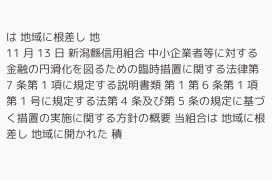は 地域に根差し 地
11 月 13 日 新潟縣信用組合 中小企業者等に対する金融の円滑化を図るための臨時措置に関する法律第 7 条第 1 項に規定する説明書類 第 1 第 6 条第 1 項第 1 号に規定する法第 4 条及び第 5 条の規定に基づく措置の実施に関する方針の概要 当組合は 地域に根差し 地域に開かれた 積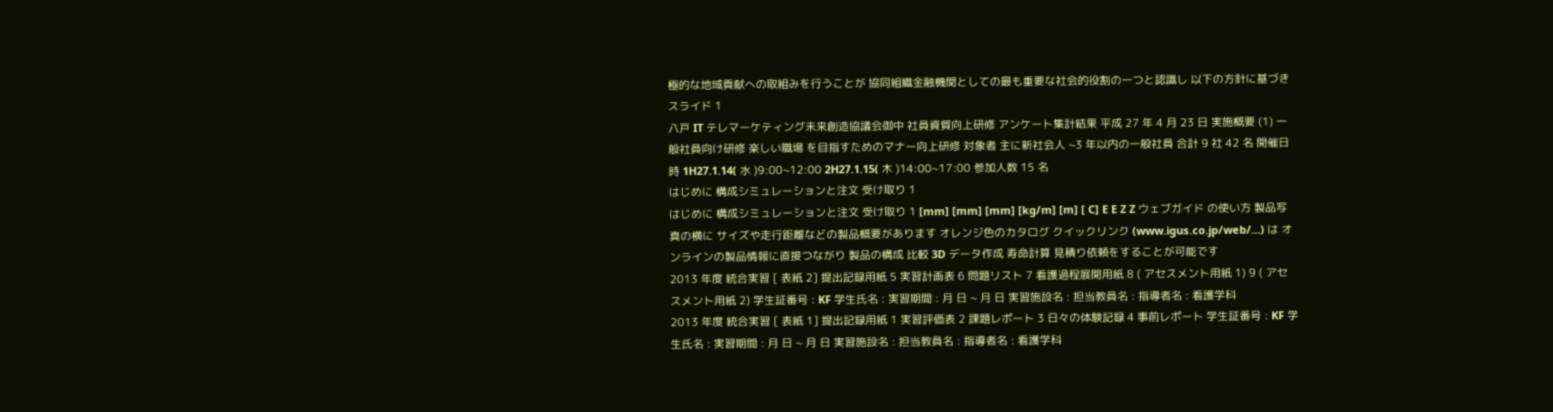極的な地域貢献への取組みを行うことが 協同組織金融機関としての最も重要な社会的役割の一つと認識し 以下の方針に基づき
スライド 1
八戸 IT テレマーケティング未来創造協議会御中 社員資質向上研修 アンケート集計結果 平成 27 年 4 月 23 日 実施概要 (1) 一般社員向け研修 楽しい職場 を目指すためのマナー向上研修 対象者 主に新社会人 ~3 年以内の一般社員 合計 9 社 42 名 開催日時 1H27.1.14( 水 )9:00~12:00 2H27.1.15( 木 )14:00~17:00 参加人数 15 名
はじめに 構成シミュレーションと注文 受け取り 1
はじめに 構成シミュレーションと注文 受け取り 1 [mm] [mm] [mm] [kg/m] [m] [ C] E E Z Z ウェブガイド の使い方 製品写真の横に サイズや走行距離などの製品概要があります オレンジ色のカタログ クイックリンク (www.igus.co.jp/web/...) は オンラインの製品情報に直接つながり 製品の構成 比較 3D データ作成 寿命計算 見積り依頼をすることが可能です
2013 年度 統合実習 [ 表紙 2] 提出記録用紙 5 実習計画表 6 問題リスト 7 看護過程展開用紙 8 ( アセスメント用紙 1) 9 ( アセスメント用紙 2) 学生証番号 : KF 学生氏名 : 実習期間 : 月 日 ~ 月 日 実習施設名 : 担当教員名 : 指導者名 : 看護学科
2013 年度 統合実習 [ 表紙 1] 提出記録用紙 1 実習評価表 2 課題レポート 3 日々の体験記録 4 事前レポート 学生証番号 : KF 学生氏名 : 実習期間 : 月 日 ~ 月 日 実習施設名 : 担当教員名 : 指導者名 : 看護学科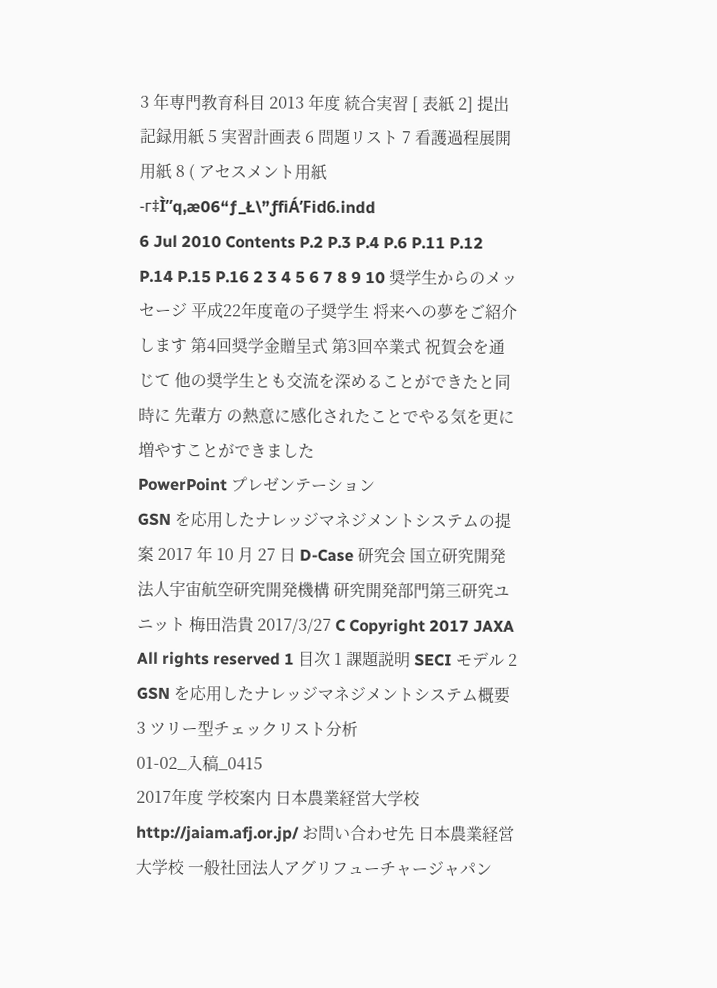3 年専門教育科目 2013 年度 統合実習 [ 表紙 2] 提出記録用紙 5 実習計画表 6 問題リスト 7 看護過程展開用紙 8 ( アセスメント用紙
-г‡Ì”q‚æ06“ƒ_Ł\”ƒfiÁ’Fid6.indd
6 Jul 2010 Contents P.2 P.3 P.4 P.6 P.11 P.12 P.14 P.15 P.16 2 3 4 5 6 7 8 9 10 奨学生からのメッセージ 平成22年度竜の子奨学生 将来への夢をご紹介します 第4回奨学金贈呈式 第3回卒業式 祝賀会を通じて 他の奨学生とも交流を深めることができたと同時に 先輩方 の熱意に感化されたことでやる気を更に増やすことができました
PowerPoint プレゼンテーション
GSN を応用したナレッジマネジメントシステムの提案 2017 年 10 月 27 日 D-Case 研究会 国立研究開発法人宇宙航空研究開発機構 研究開発部門第三研究ユニット 梅田浩貴 2017/3/27 C Copyright 2017 JAXA All rights reserved 1 目次 1 課題説明 SECI モデル 2 GSN を応用したナレッジマネジメントシステム概要 3 ツリー型チェックリスト分析
01-02_入稿_0415
2017年度 学校案内 日本農業経営大学校 http://jaiam.afj.or.jp/ お問い合わせ先 日本農業経営大学校 一般社団法人アグリフューチャージャパン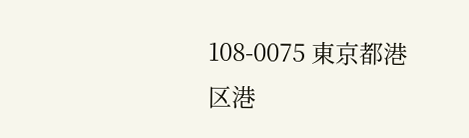108-0075 東京都港区港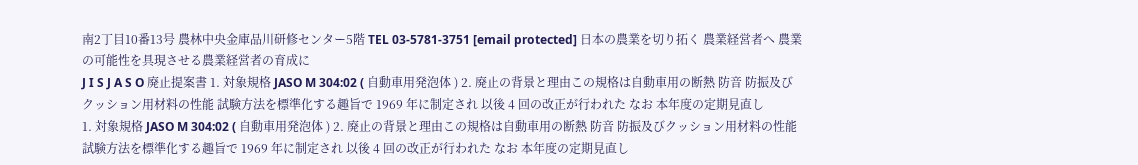南2丁目10番13号 農林中央金庫品川研修センター5階 TEL 03-5781-3751 [email protected] 日本の農業を切り拓く 農業経営者へ 農業の可能性を具現させる農業経営者の育成に
J I S J A S O 廃止提案書 1. 対象規格 JASO M 304:02 ( 自動車用発泡体 ) 2. 廃止の背景と理由この規格は自動車用の断熱 防音 防振及びクッション用材料の性能 試験方法を標準化する趣旨で 1969 年に制定され 以後 4 回の改正が行われた なお 本年度の定期見直し
1. 対象規格 JASO M 304:02 ( 自動車用発泡体 ) 2. 廃止の背景と理由この規格は自動車用の断熱 防音 防振及びクッション用材料の性能 試験方法を標準化する趣旨で 1969 年に制定され 以後 4 回の改正が行われた なお 本年度の定期見直し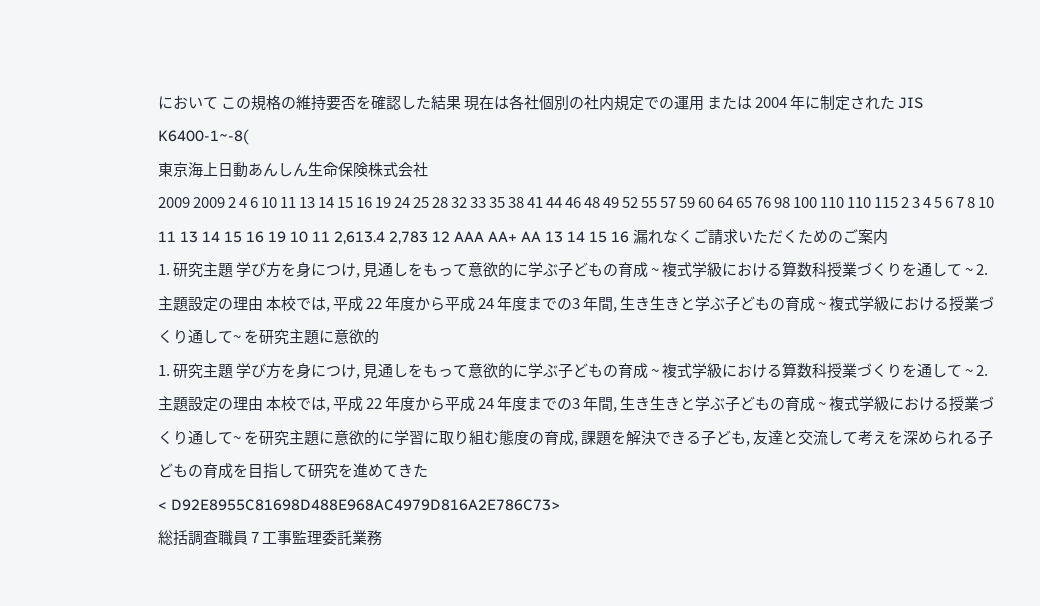において この規格の維持要否を確認した結果 現在は各社個別の社内規定での運用 または 2004 年に制定された JIS K6400-1~-8(
東京海上日動あんしん生命保険株式会社
2009 2009 2 4 6 10 11 13 14 15 16 19 24 25 28 32 33 35 38 41 44 46 48 49 52 55 57 59 60 64 65 76 98 100 110 110 115 2 3 4 5 6 7 8 10 11 13 14 15 16 19 10 11 2,613.4 2,783 12 AAA AA+ AA 13 14 15 16 漏れなくご請求いただくためのご案内
1. 研究主題 学び方を身につけ, 見通しをもって意欲的に学ぶ子どもの育成 ~ 複式学級における算数科授業づくりを通して ~ 2. 主題設定の理由 本校では, 平成 22 年度から平成 24 年度までの3 年間, 生き生きと学ぶ子どもの育成 ~ 複式学級における授業づくり通して~ を研究主題に意欲的
1. 研究主題 学び方を身につけ, 見通しをもって意欲的に学ぶ子どもの育成 ~ 複式学級における算数科授業づくりを通して ~ 2. 主題設定の理由 本校では, 平成 22 年度から平成 24 年度までの3 年間, 生き生きと学ぶ子どもの育成 ~ 複式学級における授業づくり通して~ を研究主題に意欲的に学習に取り組む態度の育成, 課題を解決できる子ども, 友達と交流して考えを深められる子どもの育成を目指して研究を進めてきた
< D92E8955C81698D488E968AC4979D816A2E786C73>
総括調査職員 7 工事監理委託業務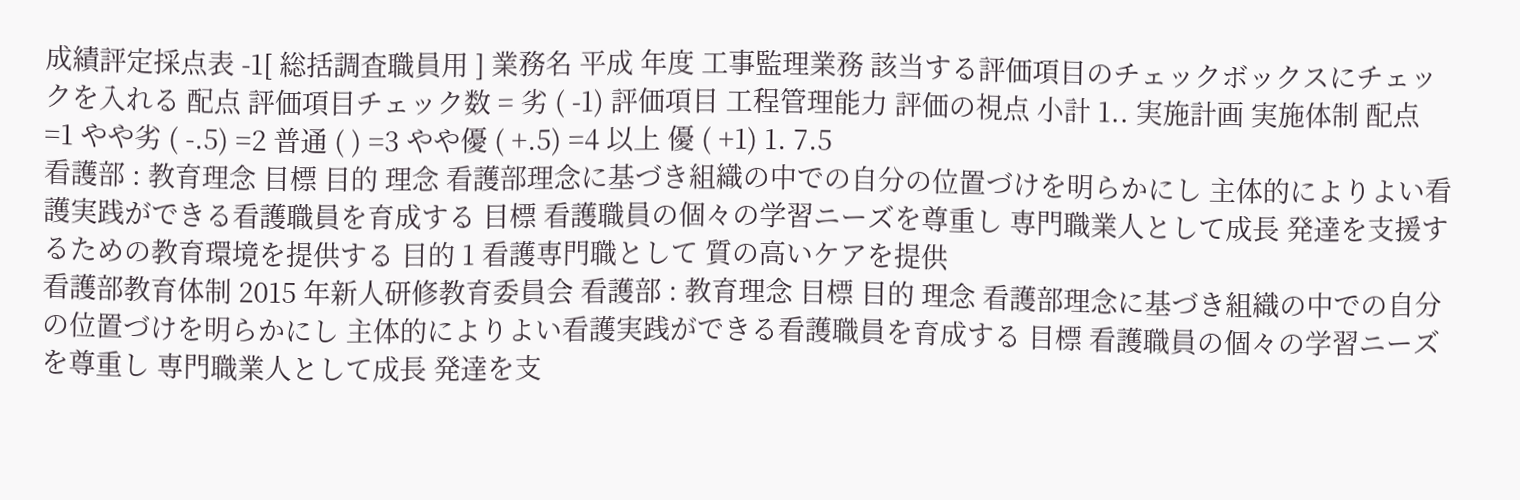成績評定採点表 -1[ 総括調査職員用 ] 業務名 平成 年度 工事監理業務 該当する評価項目のチェックボックスにチェックを入れる 配点 評価項目チェック数 = 劣 ( -1) 評価項目 工程管理能力 評価の視点 小計 1.. 実施計画 実施体制 配点 =1 やや劣 ( -.5) =2 普通 ( ) =3 やや優 ( +.5) =4 以上 優 ( +1) 1. 7.5
看護部 : 教育理念 目標 目的 理念 看護部理念に基づき組織の中での自分の位置づけを明らかにし 主体的によりよい看護実践ができる看護職員を育成する 目標 看護職員の個々の学習ニーズを尊重し 専門職業人として成長 発達を支援するための教育環境を提供する 目的 1 看護専門職として 質の高いケアを提供
看護部教育体制 2015 年新人研修教育委員会 看護部 : 教育理念 目標 目的 理念 看護部理念に基づき組織の中での自分の位置づけを明らかにし 主体的によりよい看護実践ができる看護職員を育成する 目標 看護職員の個々の学習ニーズを尊重し 専門職業人として成長 発達を支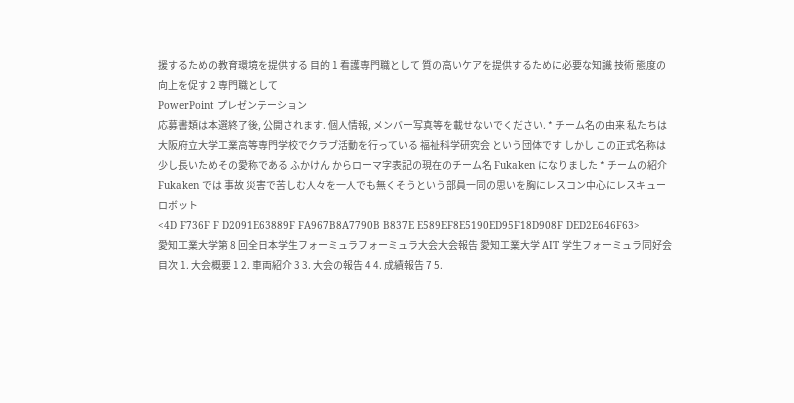援するための教育環境を提供する 目的 1 看護専門職として 質の高いケアを提供するために必要な知識 技術 態度の向上を促す 2 専門職として
PowerPoint プレゼンテーション
応募書類は本選終了後, 公開されます. 個人情報, メンバー写真等を載せないでください. * チーム名の由来 私たちは大阪府立大学工業高等専門学校でクラブ活動を行っている 福祉科学研究会 という団体です しかし この正式名称は少し長いためその愛称である ふかけん からローマ字表記の現在のチーム名 Fukaken になりました * チームの紹介 Fukaken では 事故 災害で苦しむ人々を一人でも無くそうという部員一同の思いを胸にレスコン中心にレスキューロボット
<4D F736F F D2091E63889F FA967B8A7790B B837E E589EF8E5190ED95F18D908F DED2E646F63>
愛知工業大学第 8 回全日本学生フォーミュラフォーミュラ大会大会報告 愛知工業大学 AIT 学生フォーミュラ同好会 目次 1. 大会概要 1 2. 車両紹介 3 3. 大会の報告 4 4. 成績報告 7 5.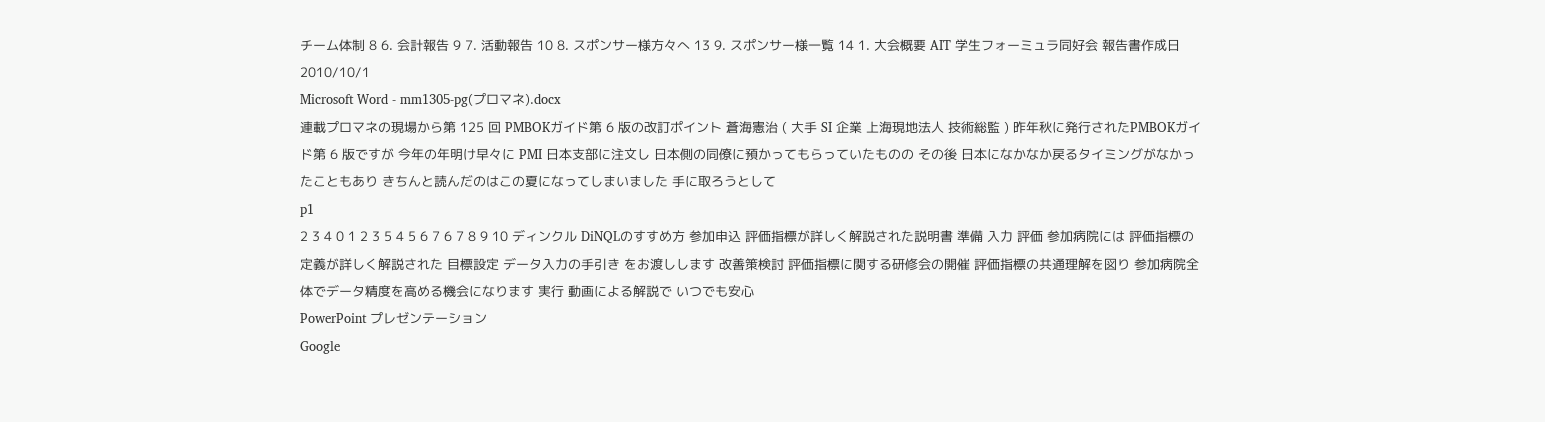チーム体制 8 6. 会計報告 9 7. 活動報告 10 8. スポンサー様方々へ 13 9. スポンサー様一覧 14 1. 大会概要 AIT 学生フォーミュラ同好会 報告書作成日 2010/10/1
Microsoft Word - mm1305-pg(プロマネ).docx
連載プロマネの現場から第 125 回 PMBOKガイド第 6 版の改訂ポイント 蒼海憲治 ( 大手 SI 企業 上海現地法人 技術総監 ) 昨年秋に発行されたPMBOKガイド第 6 版ですが 今年の年明け早々に PMI 日本支部に注文し 日本側の同僚に預かってもらっていたものの その後 日本になかなか戻るタイミングがなかったこともあり きちんと読んだのはこの夏になってしまいました 手に取ろうとして
p1
2 3 4 0 1 2 3 5 4 5 6 7 6 7 8 9 10 ディンクル DiNQLのすすめ方 参加申込 評価指標が詳しく解説された説明書 準備 入力 評価 参加病院には 評価指標の定義が詳しく解説された 目標設定 データ入力の手引き をお渡しします 改善策検討 評価指標に関する研修会の開催 評価指標の共通理解を図り 参加病院全体でデータ精度を高める機会になります 実行 動画による解説で いつでも安心
PowerPoint プレゼンテーション
Google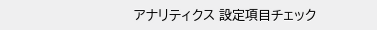アナリティクス 設定項目チェック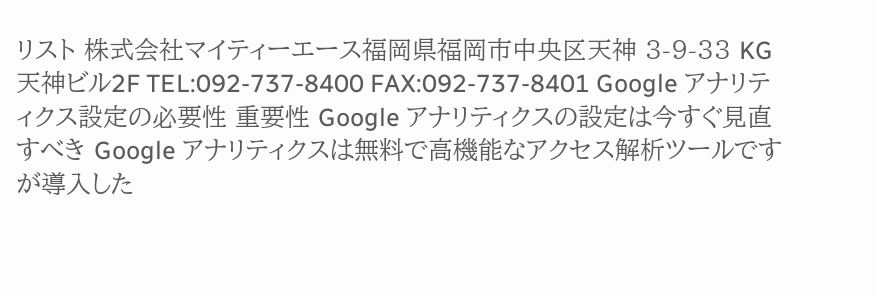リスト 株式会社マイティーエース福岡県福岡市中央区天神 3-9-33 KG 天神ビル2F TEL:092-737-8400 FAX:092-737-8401 Google アナリティクス設定の必要性 重要性 Google アナリティクスの設定は今すぐ見直すべき Google アナリティクスは無料で高機能なアクセス解析ツールですが導入した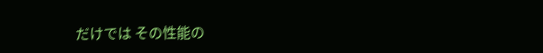だけでは その性能の